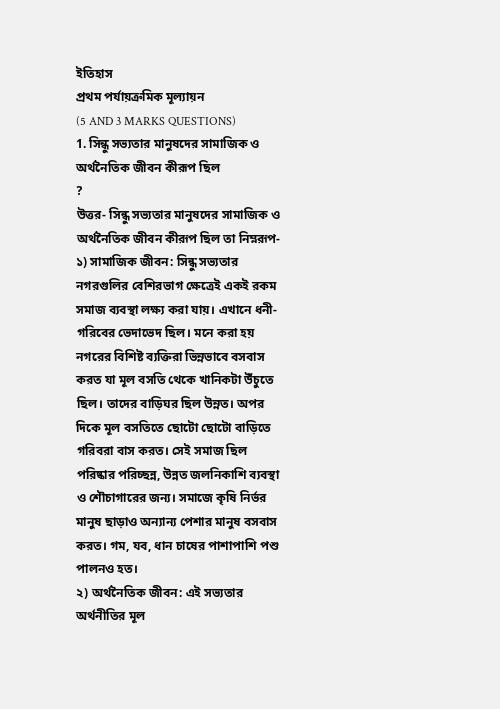ইতিহাস
প্রথম পর্যায়ক্রমিক মূল্যায়ন
(5 AND 3 MARKS QUESTIONS)
1. সিন্ধু সভ্যতার মানুষদের সামাজিক ও অর্থনৈতিক জীবন কীরূপ ছিল
?
উত্তর- সিন্ধু সভ্যতার মানুষদের সামাজিক ও অর্থনৈতিক জীবন কীরূপ ছিল তা নিম্নরূপ-
১) সামাজিক জীবন: সিন্ধু সভ্যতার নগরগুলির বেশিরভাগ ক্ষেত্রেই একই রকম সমাজ ব্যবস্থা লক্ষ্য করা যায়। এখানে ধনী-গরিবের ভেদাভেদ ছিল। মনে করা হয় নগরের বিশিষ্ট ব্যক্তিরা ভিন্নভাবে বসবাস করত যা মূল বসতি থেকে খানিকটা উঁচুতে ছিল। তাদের বাড়িঘর ছিল উন্নত। অপর দিকে মূল বসতিতে ছোটো ছোটো বাড়িতে গরিবরা বাস করত। সেই সমাজ ছিল পরিষ্কার পরিচ্ছন্ন, উন্নত জলনিকাশি ব্যবস্থা ও শৌচাগারের জন্য। সমাজে কৃষি নির্ভর মানুষ ছাড়াও অন্যান্য পেশার মানুষ বসবাস করত। গম, যব, ধান চাষের পাশাপাশি পশু পালনও হত।
২) অর্থনৈতিক জীবন: এই সভ্যতার অর্থনীতির মূল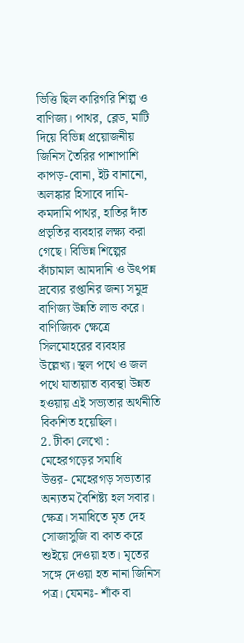ভিত্তি ছিল কারিগরি শিল্প ও বাণিজ্য। পাথর, ব্লেড, মাটি দিয়ে বিভিন্ন প্রয়োজনীয় জিনিস তৈরির পাশাপাশি কাপড়-বোনা, ইট বানানো, অলঙ্কার হিসাবে দামি-কমদামি পাথর, হাতির দাঁত প্রভৃতির ব্যবহার লক্ষ্য করা গেছে। বিভিন্ন শিল্পের কাঁচামাল আমদানি ও উৎপন্ন দ্রব্যের রপ্তানির জন্য সমুদ্র বাণিজ্য উন্নতি লাভ করে। বাণিজ্যিক ক্ষেত্রে সিলমোহরের ব্যবহার উল্লেখ্য। স্থল পথে ও জল পথে যাতায়াত ব্যবস্থা উন্নত হওয়ায় এই সভ্যতার অর্থনীতি বিকশিত হয়েছিল।
2. টীকা লেখো : মেহেরগড়ের সমাধি
উত্তর- মেহেরগড় সভ্যতার অন্যতম বৈশিষ্ট্য হল সবার। ক্ষেত্র। সমাধিতে মৃত দেহ সোজাসুজি বা কাত করে শুইয়ে দেওয়া হত। মৃতের সঙ্গে দেওয়া হত নানা জিনিস পত্র। যেমনঃ- শাঁক বা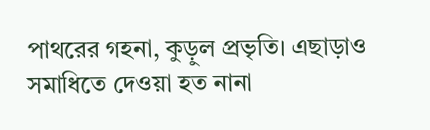পাথরের গহনা, কুড়ুল প্রভৃতি। এছাড়াও সমাধিতে দেওয়া হত নানা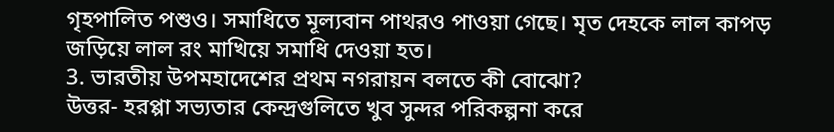গৃহপালিত পশুও। সমাধিতে মূল্যবান পাথরও পাওয়া গেছে। মৃত দেহকে লাল কাপড় জড়িয়ে লাল রং মাখিয়ে সমাধি দেওয়া হত।
3. ভারতীয় উপমহাদেশের প্রথম নগরায়ন বলতে কী বোঝো?
উত্তর- হরপ্পা সভ্যতার কেন্দ্রগুলিতে খুব সুন্দর পরিকল্পনা করে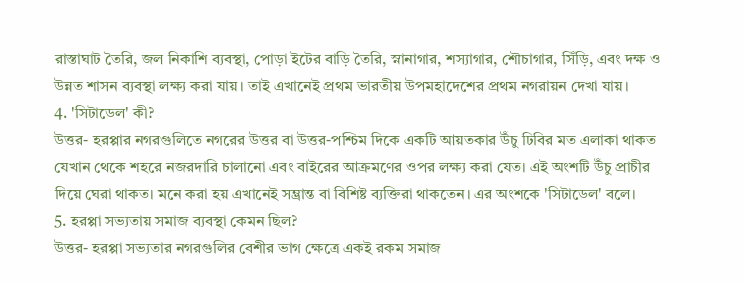রাস্তাঘাট তৈরি, জল নিকাশি ব্যবস্থা, পোড়া ইটের বাড়ি তৈরি, স্নানাগার, শস্যাগার, শৌচাগার, সিঁড়ি, এবং দক্ষ ও উন্নত শাসন ব্যবস্থা লক্ষ্য করা যায়। তাই এখানেই প্রথম ভারতীয় উপমহাদেশের প্রথম নগরায়ন দেখা যায়।
4. 'সিটাডেল' কী?
উত্তর- হরপ্পার নগরগুলিতে নগরের উত্তর বা উত্তর-পশ্চিম দিকে একটি আয়তকার উঁচু ঢিবির মত এলাকা থাকত যেখান থেকে শহরে নজরদারি চালানো এবং বাইরের আক্রমণের ওপর লক্ষ্য করা যেত। এই অংশটি উঁচু প্রাচীর দিয়ে ঘেরা থাকত। মনে করা হয় এখানেই সম্ভ্রান্ত বা বিশিষ্ট ব্যক্তিরা থাকতেন। এর অংশকে 'সিটাডেল' বলে।
5. হরপ্পা সভ্যতায় সমাজ ব্যবস্থা কেমন ছিল?
উত্তর- হরপ্পা সভ্যতার নগরগুলির বেশীর ভাগ ক্ষেত্রে একই রকম সমাজ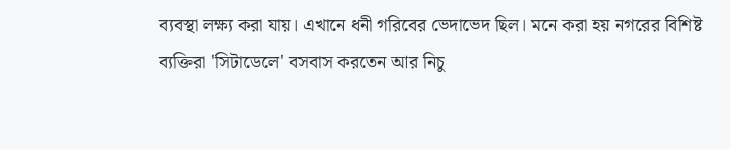ব্যবস্থা লক্ষ্য করা যায়। এখানে ধনী গরিবের ভেদাভেদ ছিল। মনে করা হয় নগরের বিশিষ্ট ব্যক্তিরা 'সিটাডেলে' বসবাস করতেন আর নিচু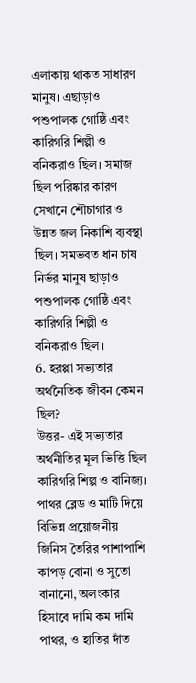এলাকায় থাকত সাধারণ মানুষ। এছাড়াও পশুপালক গোষ্ঠি এবং কারিগরি শিল্পী ও বনিকরাও ছিল। সমাজ ছিল পরিষ্কার কারণ সেখানে শৌচাগার ও উন্নত জল নিকাশি ব্যবস্থা ছিল। সমভবত ধান চাষ নির্ভর মানুষ ছাড়াও পশুপালক গোষ্ঠি এবং কারিগরি শিল্পী ও বনিকরাও ছিল।
6. হরপ্পা সভ্যতার অর্থনৈতিক জীবন কেমন ছিল?
উত্তর- এই সভ্যতার অর্থনীতির মূল ভিত্তি ছিল কারিগরি শিল্প ও বানিজ্য। পাথর ব্লেড ও মাটি দিয়ে বিভিন্ন প্রয়োজনীয় জিনিস তৈরির পাশাপাশি কাপড় বোনা ও সুতো বানানো, অলংকার হিসাবে দামি কম দামি পাথর, ও হাতির দাঁত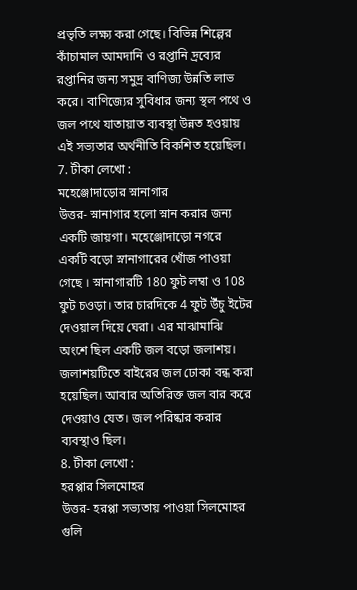প্রভৃতি লক্ষ্য করা গেছে। বিভিন্ন শিল্পের কাঁচামাল আমদানি ও রপ্তানি দ্রব্যের রপ্তানির জন্য সমুদ্র বাণিজ্য উন্নতি লাভ করে। বাণিজ্যের সুবিধার জন্য স্থল পথে ও জল পথে যাতায়াত ব্যবস্থা উন্নত হওয়ায় এই সভ্যতার অর্থনীতি বিকশিত হয়েছিল।
7. টীকা লেখো :
মহেঞ্জোদাড়োর স্নানাগার
উত্তর- স্নানাগার হলো স্নান করার জন্য একটি জায়গা। মহেঞ্জোদাড়ো নগরে একটি বড়ো স্নানাগারের খোঁজ পাওয়া গেছে । স্নানাগারটি 180 ফুট লম্বা ও 108 ফুট চওড়া। তার চারদিকে 4 ফুট উঁচু ইটের দেওয়াল দিয়ে ঘেরা। এর মাঝামাঝি অংশে ছিল একটি জল বড়ো জলাশয়। জলাশয়টিতে বাইরের জল ঢোকা বন্ধ করা হয়েছিল। আবার অতিরিক্ত জল বার করে দেওয়াও যেত। জল পরিষ্কার করার ব্যবস্থাও ছিল।
8. টীকা লেখো :
হরপ্পার সিলমোহর
উত্তর- হরপ্পা সভ্যতায় পাওয়া সিলমোহর গুলি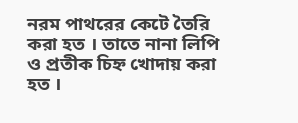নরম পাথরের কেটে তৈরি করা হত । তাতে নানা লিপি ও প্রতীক চিহ্ন খোদায় করা হত ।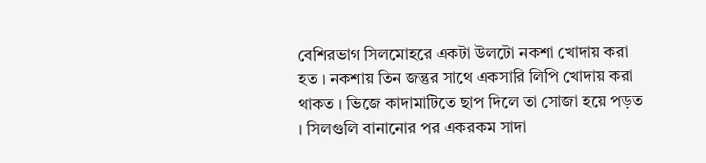বেশিরভাগ সিলমোহরে একটা উলটো নকশা খোদায় করা হত । নকশায় তিন জন্তুর সাথে একসারি লিপি খোদায় করা থাকত । ভিজে কাদামাটিতে ছাপ দিলে তা সোজা হয়ে পড়ত । সিলগুলি বানানোর পর একরকম সাদা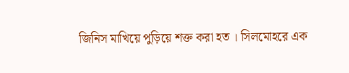জিনিস মাখিয়ে পুড়িয়ে শক্ত করা হত । সিলমোহরে এক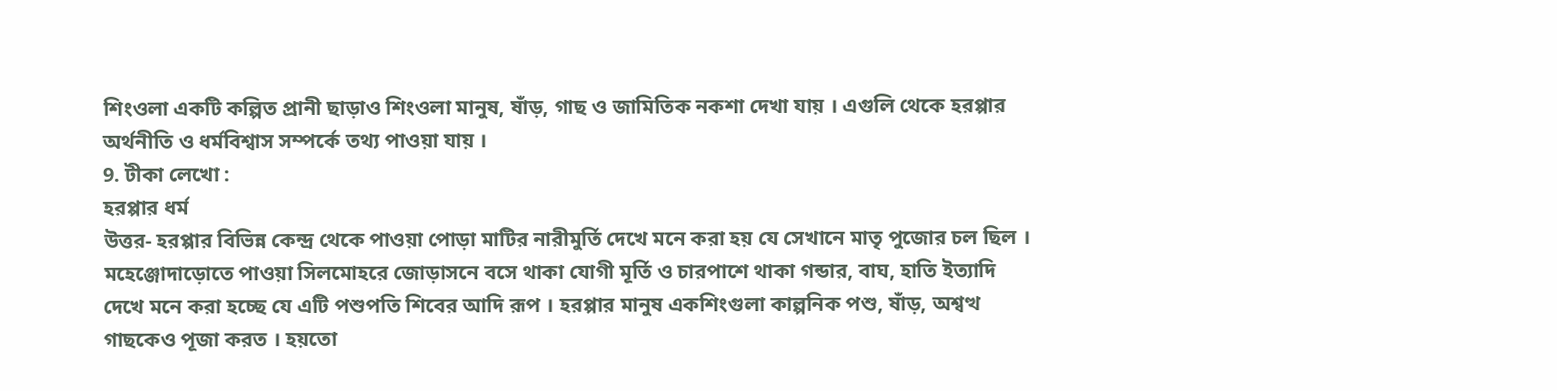শিংওলা একটি কল্পিত প্রানী ছাড়াও শিংওলা মানুষ, ষাঁড়, গাছ ও জামিতিক নকশা দেখা যায় । এগুলি থেকে হরপ্পার অর্থনীতি ও ধর্মবিশ্বাস সম্পর্কে তথ্য পাওয়া যায় ।
9. টীকা লেখো :
হরপ্পার ধর্ম
উত্তর- হরপ্পার বিভিন্ন কেন্দ্র থেকে পাওয়া পোড়া মাটির নারীমুর্তি দেখে মনে করা হয় যে সেখানে মাতৃ পুজোর চল ছিল । মহেঞ্জোদাড়োতে পাওয়া সিলমোহরে জোড়াসনে বসে থাকা যোগী মূর্তি ও চারপাশে থাকা গন্ডার, বাঘ, হাতি ইত্যাদি দেখে মনে করা হচ্ছে যে এটি পশুপতি শিবের আদি রূপ । হরপ্পার মানুষ একশিংগুলা কাল্পনিক পশু, ষাঁড়, অশ্বত্থ গাছকেও পূজা করত । হয়তো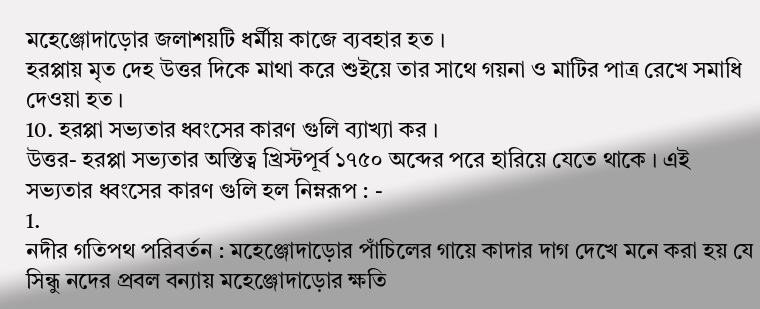মহেঞ্জোদাড়োর জলাশয়টি ধর্মীয় কাজে ব্যবহার হত ।
হরপ্পায় মৃত দেহ উত্তর দিকে মাথা করে শুইয়ে তার সাথে গয়না ও মাটির পাত্র রেখে সমাধি দেওয়া হত ।
10. হরপ্পা সভ্যতার ধ্বংসের কারণ গুলি ব্যাখ্যা কর ।
উত্তর- হরপ্পা সভ্যতার অস্তিত্ব খ্রিস্টপূর্ব ১৭৫০ অব্দের পরে হারিয়ে যেতে থাকে । এই সভ্যতার ধ্বংসের কারণ গুলি হল নিম্নরূপ : -
1.
নদীর গতিপথ পরিবর্তন : মহেঞ্জোদাড়োর পাঁচিলের গায়ে কাদার দাগ দেখে মনে করা হয় যে সিন্ধু নদের প্রবল বন্যায় মহেঞ্জোদাড়োর ক্ষতি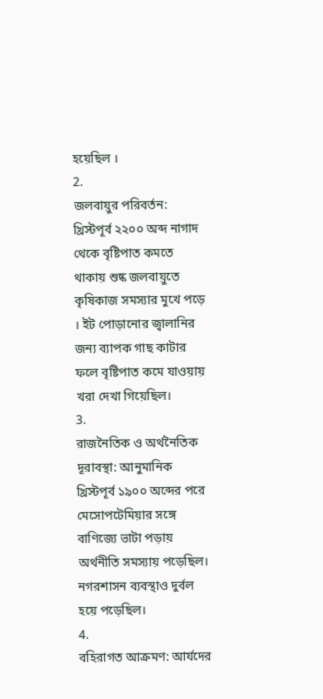হয়েছিল ।
2.
জলবায়ুর পরিবর্তন: খ্রিস্টপূর্ব ২২০০ অব্দ নাগাদ থেকে বৃষ্টিপাত কমতে থাকায় শুষ্ক জলবায়ুতে কৃষিকাজ সমস্যার মুখে পড়ে । ইট পোড়ানোর জ্বালানির জন্য ব্যাপক গাছ কাটার ফলে বৃষ্টিপাত কমে যাওয়ায় খরা দেখা গিয়েছিল।
3.
রাজনৈতিক ও অর্থনৈতিক দূরাবস্থা: আনুমানিক খ্রিস্টপূর্ব ১৯০০ অব্দের পরে মেসোপটেমিয়ার সঙ্গে বাণিজ্যে ভাটা পড়ায় অর্থনীতি সমস্যায় পড়েছিল। নগরশাসন ব্যবস্থাও দুর্বল হয়ে পড়েছিল।
4.
বহিরাগত আক্রমণ: আর্যদের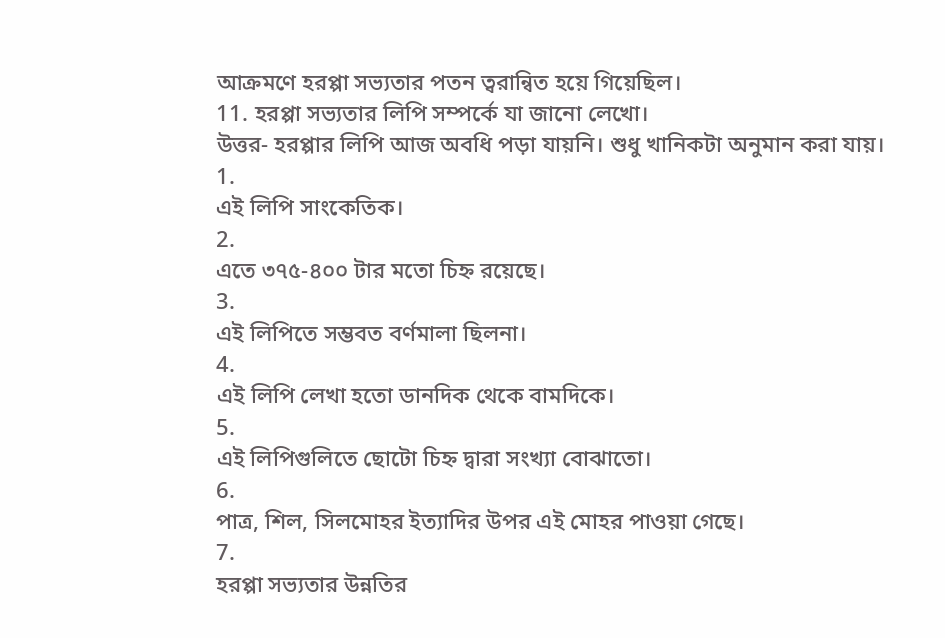আক্রমণে হরপ্পা সভ্যতার পতন ত্বরান্বিত হয়ে গিয়েছিল।
11. হরপ্পা সভ্যতার লিপি সম্পর্কে যা জানো লেখো।
উত্তর- হরপ্পার লিপি আজ অবধি পড়া যায়নি। শুধু খানিকটা অনুমান করা যায়।
1.
এই লিপি সাংকেতিক।
2.
এতে ৩৭৫-৪০০ টার মতো চিহ্ন রয়েছে।
3.
এই লিপিতে সম্ভবত বর্ণমালা ছিলনা।
4.
এই লিপি লেখা হতো ডানদিক থেকে বামদিকে।
5.
এই লিপিগুলিতে ছোটো চিহ্ন দ্বারা সংখ্যা বোঝাতো।
6.
পাত্র, শিল, সিলমোহর ইত্যাদির উপর এই মোহর পাওয়া গেছে।
7.
হরপ্পা সভ্যতার উন্নতির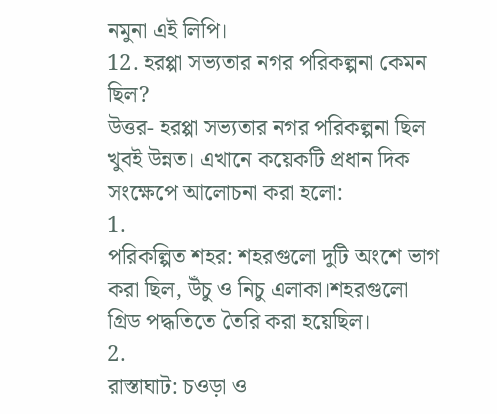নমুনা এই লিপি।
12. হরপ্পা সভ্যতার নগর পরিকল্পনা কেমন ছিল?
উত্তর- হরপ্পা সভ্যতার নগর পরিকল্পনা ছিল খুবই উন্নত। এখানে কয়েকটি প্রধান দিক সংক্ষেপে আলোচনা করা হলো:
1.
পরিকল্পিত শহর: শহরগুলো দুটি অংশে ভাগ করা ছিল, উঁচু ও নিচু এলাকা।শহরগুলো গ্রিড পদ্ধতিতে তৈরি করা হয়েছিল।
2.
রাস্তাঘাট: চওড়া ও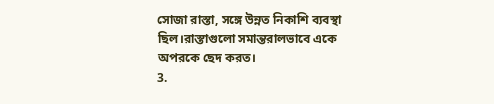সোজা রাস্তা, সঙ্গে উন্নত নিকাশি ব্যবস্থা ছিল।রাস্তাগুলো সমান্তরালভাবে একে অপরকে ছেদ করত।
3.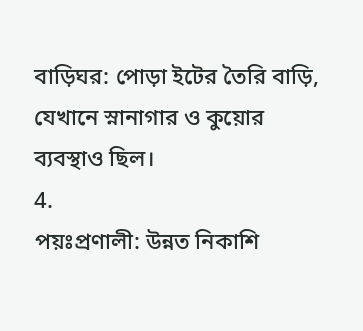বাড়িঘর: পোড়া ইটের তৈরি বাড়ি, যেখানে স্নানাগার ও কুয়োর ব্যবস্থাও ছিল।
4.
পয়ঃপ্রণালী: উন্নত নিকাশি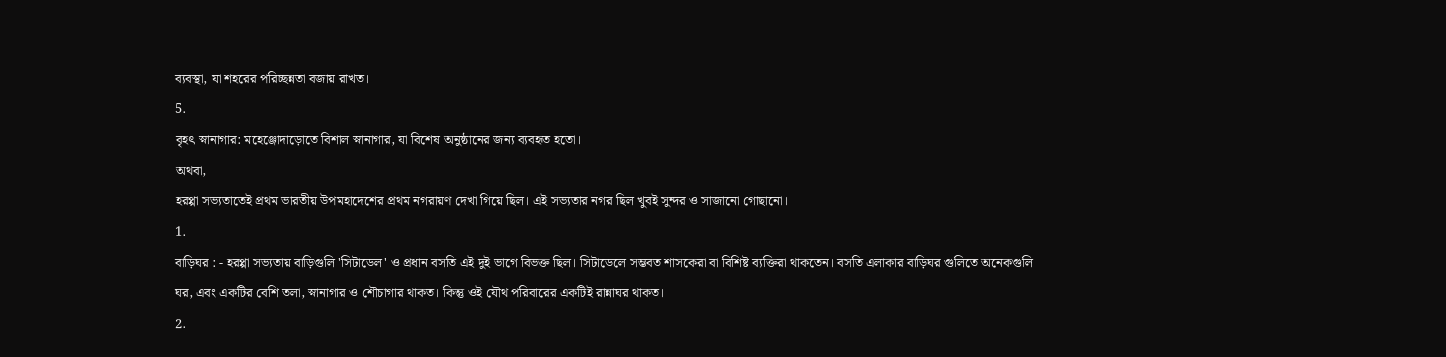ব্যবস্থা, যা শহরের পরিচ্ছন্নতা বজায় রাখত।
5.
বৃহৎ স্নানাগার: মহেঞ্জোদাড়োতে বিশাল স্নানাগার, যা বিশেষ অনুষ্ঠানের জন্য ব্যবহৃত হতো।
অথবা,
হরপ্পা সভ্যতাতেই প্রথম ভারতীয় উপমহাদেশের প্রথম নগরায়ণ দেখা গিয়ে ছিল। এই সভ্যতার নগর ছিল খুবই সুন্দর ও সাজানো গোছানো।
1.
বাড়িঘর : - হরপ্পা সভ্যতায় বাড়িগুলি 'সিটাডেল' ও প্রধান বসতি এই দুই ভাগে বিভক্ত ছিল। সিটাডেলে সম্ভবত শাসকেরা বা বিশিষ্ট ব্যক্তিরা থাকতেন। বসতি এলাকার বাড়িঘর গুলিতে অনেকগুলি ঘর, এবং একটির বেশি তলা, স্নানাগার ও শৌচাগার থাকত। কিন্তু ওই যৌথ পরিবারের একটিই রান্নাঘর থাকত।
2.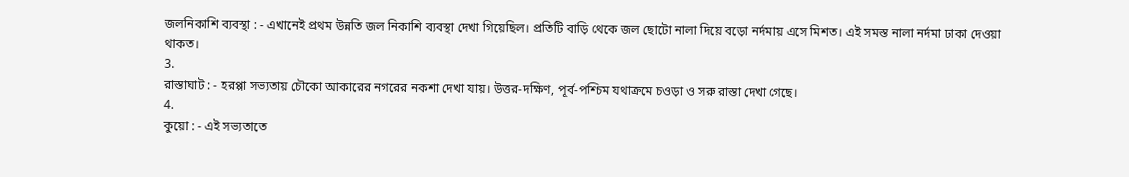জলনিকাশি ব্যবস্থা : - এখানেই প্রথম উন্নতি জল নিকাশি ব্যবস্থা দেখা গিয়েছিল। প্রতিটি বাড়ি থেকে জল ছোটো নালা দিয়ে বড়ো নর্দমায় এসে মিশত। এই সমস্ত নালা নর্দমা ঢাকা দেওয়া থাকত।
3.
রাস্তাঘাট : - হরপ্পা সভ্যতায় চৌকো আকারের নগরের নকশা দেখা যায়। উত্তর-দক্ষিণ, পূর্ব-পশ্চিম যথাক্রমে চওড়া ও সরু রাস্তা দেখা গেছে।
4.
কুয়ো : - এই সভ্যতাতে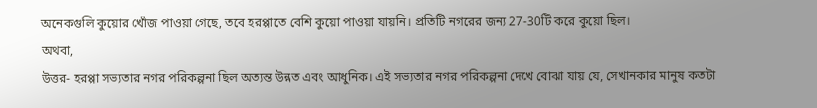অনেকগুলি কুয়োর খোঁজ পাওয়া গেছে, তবে হরপ্পাতে বেশি কুয়ো পাওয়া যায়নি। প্রতিটি নগরের জন্য 27-30টি করে কুয়ো ছিল।
অথবা,
উত্তর- হরপ্পা সভ্যতার নগর পরিকল্পনা ছিল অত্যন্ত উন্নত এবং আধুনিক। এই সভ্যতার নগর পরিকল্পনা দেখে বোঝা যায় যে, সেখানকার মানুষ কতটা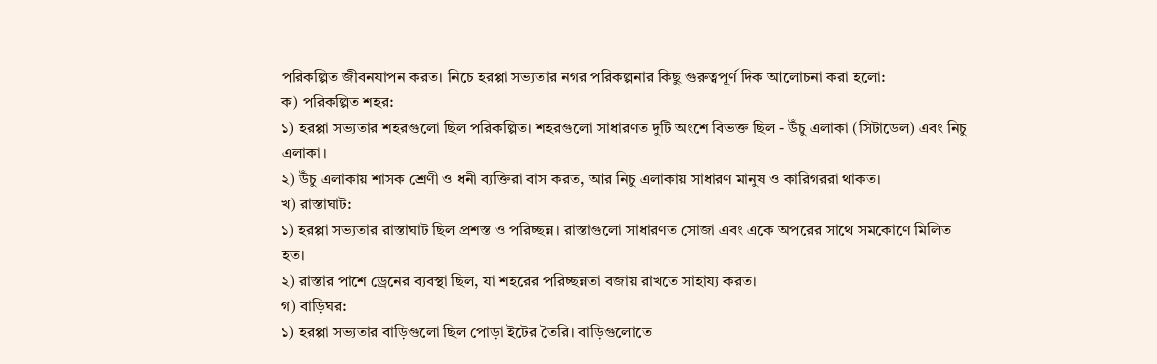পরিকল্পিত জীবনযাপন করত। নিচে হরপ্পা সভ্যতার নগর পরিকল্পনার কিছু গুরুত্বপূর্ণ দিক আলোচনা করা হলো:
ক) পরিকল্পিত শহর:
১) হরপ্পা সভ্যতার শহরগুলো ছিল পরিকল্পিত। শহরগুলো সাধারণত দুটি অংশে বিভক্ত ছিল - উঁচু এলাকা (সিটাডেল) এবং নিচু এলাকা।
২) উঁচু এলাকায় শাসক শ্রেণী ও ধনী ব্যক্তিরা বাস করত, আর নিচু এলাকায় সাধারণ মানুষ ও কারিগররা থাকত।
খ) রাস্তাঘাট:
১) হরপ্পা সভ্যতার রাস্তাঘাট ছিল প্রশস্ত ও পরিচ্ছন্ন। রাস্তাগুলো সাধারণত সোজা এবং একে অপরের সাথে সমকোণে মিলিত হত।
২) রাস্তার পাশে ড্রেনের ব্যবস্থা ছিল, যা শহরের পরিচ্ছন্নতা বজায় রাখতে সাহায্য করত।
গ) বাড়িঘর:
১) হরপ্পা সভ্যতার বাড়িগুলো ছিল পোড়া ইটের তৈরি। বাড়িগুলোতে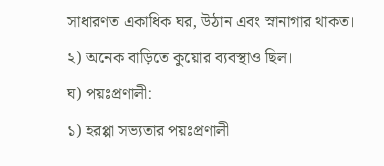সাধারণত একাধিক ঘর, উঠান এবং স্নানাগার থাকত।
২) অনেক বাড়িতে কুয়োর ব্যবস্থাও ছিল।
ঘ) পয়ঃপ্রণালী:
১) হরপ্পা সভ্যতার পয়ঃপ্রণালী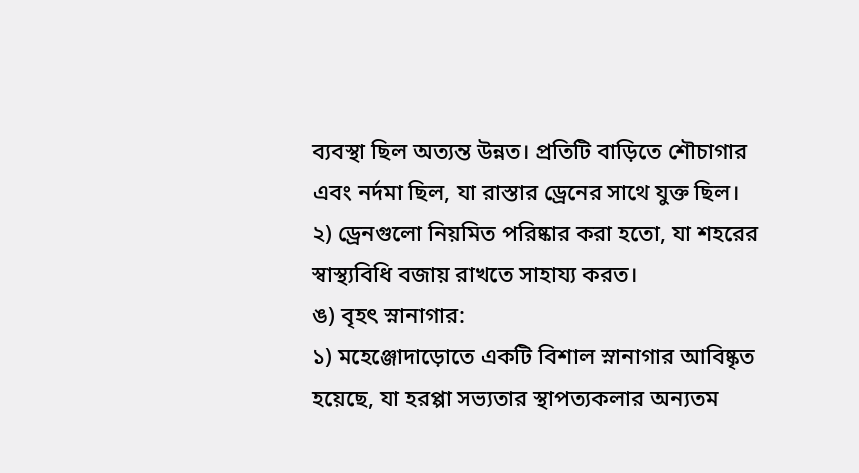ব্যবস্থা ছিল অত্যন্ত উন্নত। প্রতিটি বাড়িতে শৌচাগার এবং নর্দমা ছিল, যা রাস্তার ড্রেনের সাথে যুক্ত ছিল।
২) ড্রেনগুলো নিয়মিত পরিষ্কার করা হতো, যা শহরের স্বাস্থ্যবিধি বজায় রাখতে সাহায্য করত।
ঙ) বৃহৎ স্নানাগার:
১) মহেঞ্জোদাড়োতে একটি বিশাল স্নানাগার আবিষ্কৃত হয়েছে, যা হরপ্পা সভ্যতার স্থাপত্যকলার অন্যতম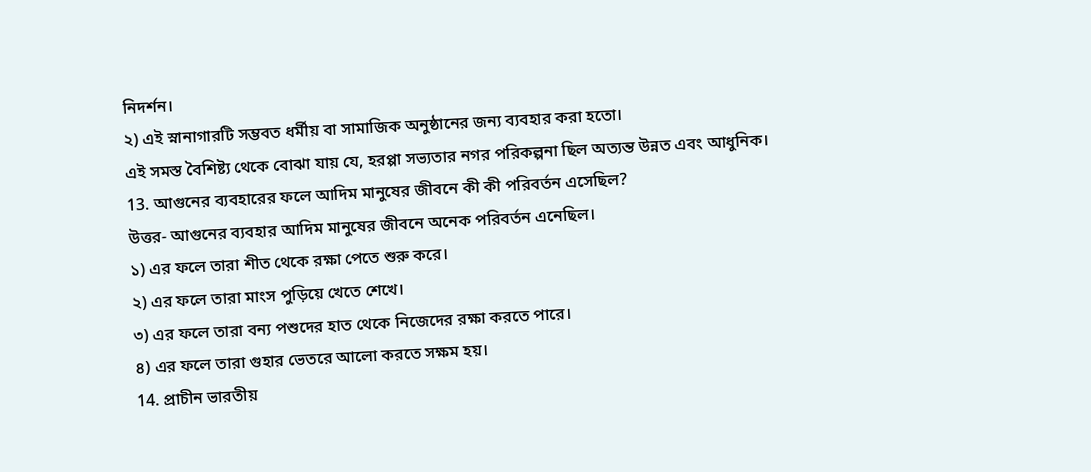নিদর্শন।
২) এই স্নানাগারটি সম্ভবত ধর্মীয় বা সামাজিক অনুষ্ঠানের জন্য ব্যবহার করা হতো।
এই সমস্ত বৈশিষ্ট্য থেকে বোঝা যায় যে, হরপ্পা সভ্যতার নগর পরিকল্পনা ছিল অত্যন্ত উন্নত এবং আধুনিক।
13. আগুনের ব্যবহারের ফলে আদিম মানুষের জীবনে কী কী পরিবর্তন এসেছিল?
উত্তর- আগুনের ব্যবহার আদিম মানুষের জীবনে অনেক পরিবর্তন এনেছিল।
১) এর ফলে তারা শীত থেকে রক্ষা পেতে শুরু করে।
২) এর ফলে তারা মাংস পুড়িয়ে খেতে শেখে।
৩) এর ফলে তারা বন্য পশুদের হাত থেকে নিজেদের রক্ষা করতে পারে।
৪) এর ফলে তারা গুহার ভেতরে আলো করতে সক্ষম হয়।
14. প্রাচীন ভারতীয়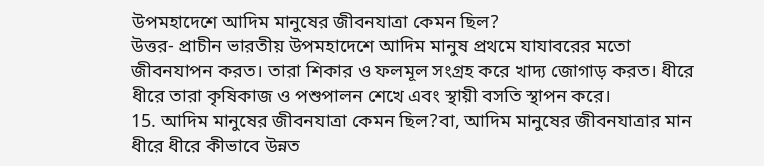উপমহাদেশে আদিম মানুষের জীবনযাত্রা কেমন ছিল?
উত্তর- প্রাচীন ভারতীয় উপমহাদেশে আদিম মানুষ প্রথমে যাযাবরের মতো জীবনযাপন করত। তারা শিকার ও ফলমূল সংগ্রহ করে খাদ্য জোগাড় করত। ধীরে ধীরে তারা কৃষিকাজ ও পশুপালন শেখে এবং স্থায়ী বসতি স্থাপন করে।
15. আদিম মানুষের জীবনযাত্রা কেমন ছিল?বা, আদিম মানুষের জীবনযাত্রার মান ধীরে ধীরে কীভাবে উন্নত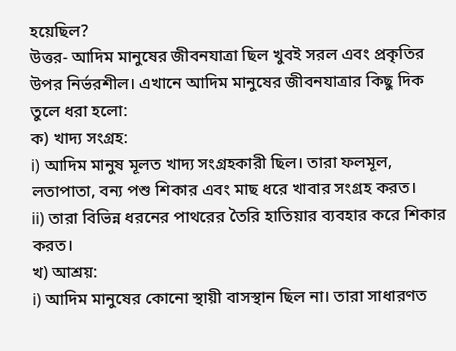হয়েছিল?
উত্তর- আদিম মানুষের জীবনযাত্রা ছিল খুবই সরল এবং প্রকৃতির উপর নির্ভরশীল। এখানে আদিম মানুষের জীবনযাত্রার কিছু দিক তুলে ধরা হলো:
ক) খাদ্য সংগ্রহ:
i) আদিম মানুষ মূলত খাদ্য সংগ্রহকারী ছিল। তারা ফলমূল, লতাপাতা, বন্য পশু শিকার এবং মাছ ধরে খাবার সংগ্রহ করত।
ii) তারা বিভিন্ন ধরনের পাথরের তৈরি হাতিয়ার ব্যবহার করে শিকার করত।
খ) আশ্রয়:
i) আদিম মানুষের কোনো স্থায়ী বাসস্থান ছিল না। তারা সাধারণত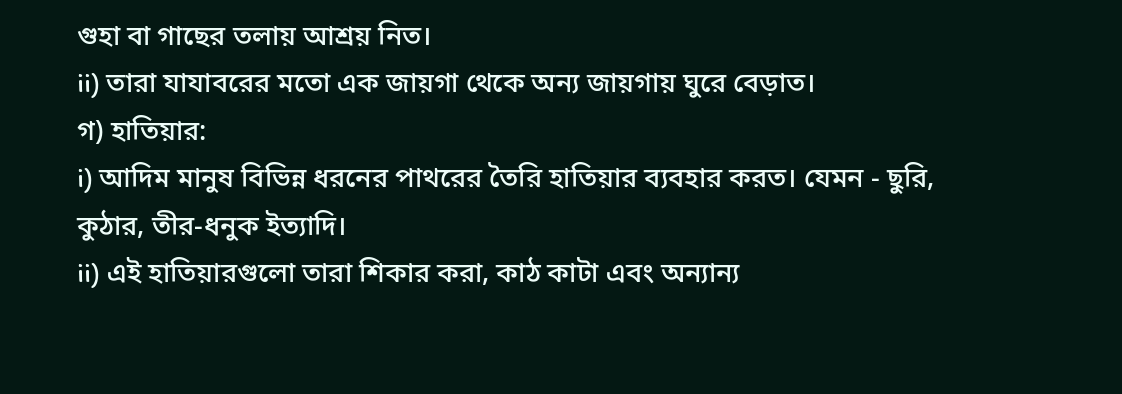গুহা বা গাছের তলায় আশ্রয় নিত।
ii) তারা যাযাবরের মতো এক জায়গা থেকে অন্য জায়গায় ঘুরে বেড়াত।
গ) হাতিয়ার:
i) আদিম মানুষ বিভিন্ন ধরনের পাথরের তৈরি হাতিয়ার ব্যবহার করত। যেমন - ছুরি, কুঠার, তীর-ধনুক ইত্যাদি।
ii) এই হাতিয়ারগুলো তারা শিকার করা, কাঠ কাটা এবং অন্যান্য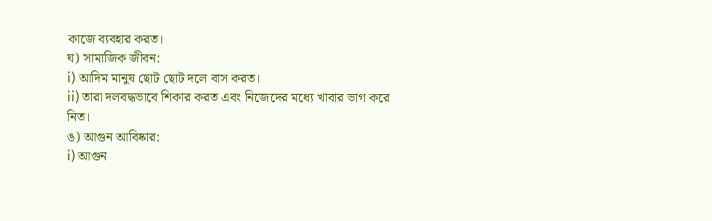কাজে ব্যবহার করত।
ঘ) সামাজিক জীবন:
i) আদিম মানুষ ছোট ছোট দলে বাস করত।
ii) তারা দলবদ্ধভাবে শিকার করত এবং নিজেদের মধ্যে খাবার ভাগ করে নিত।
ঙ) আগুন আবিষ্কার:
i) আগুন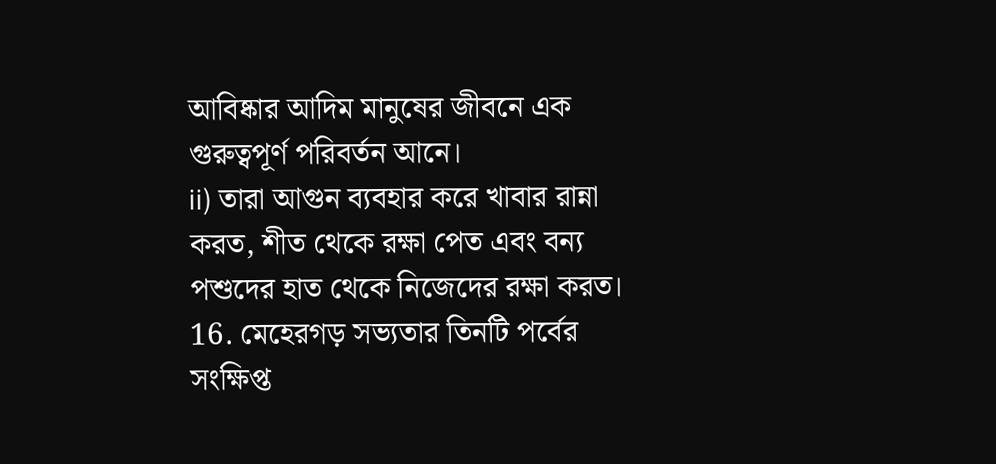আবিষ্কার আদিম মানুষের জীবনে এক গুরুত্বপূর্ণ পরিবর্তন আনে।
ii) তারা আগুন ব্যবহার করে খাবার রান্না করত, শীত থেকে রক্ষা পেত এবং বন্য পশুদের হাত থেকে নিজেদের রক্ষা করত।
16. মেহেরগড় সভ্যতার তিনটি পর্বের সংক্ষিপ্ত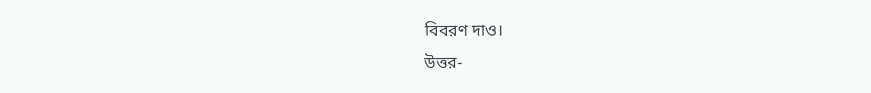বিবরণ দাও।
উত্তর-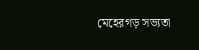মেহেরগড় সভ্যতা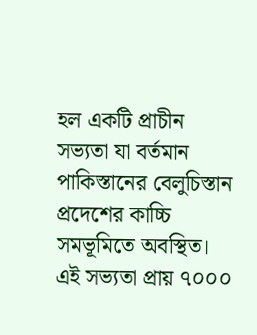হল একটি প্রাচীন সভ্যতা যা বর্তমান পাকিস্তানের বেলুচিস্তান প্রদেশের কাচ্চি সমভূমিতে অবস্থিত। এই সভ্যতা প্রায় ৭০০০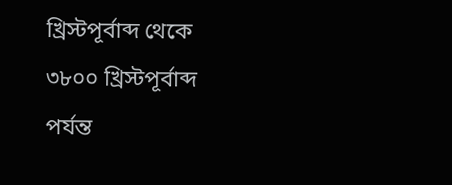খ্রিস্টপূর্বাব্দ থেকে ৩৮০০ খ্রিস্টপূর্বাব্দ পর্যন্ত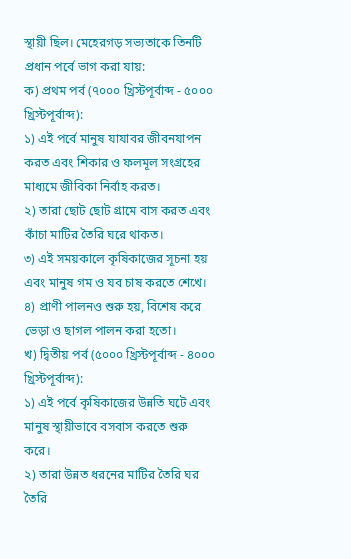স্থায়ী ছিল। মেহেরগড় সভ্যতাকে তিনটি প্রধান পর্বে ভাগ করা যায়:
ক) প্রথম পর্ব (৭০০০ খ্রিস্টপূর্বাব্দ - ৫০০০ খ্রিস্টপূর্বাব্দ):
১) এই পর্বে মানুষ যাযাবর জীবনযাপন করত এবং শিকার ও ফলমূল সংগ্রহের মাধ্যমে জীবিকা নির্বাহ করত।
২) তারা ছোট ছোট গ্রামে বাস করত এবং কাঁচা মাটির তৈরি ঘরে থাকত।
৩) এই সময়কালে কৃষিকাজের সূচনা হয় এবং মানুষ গম ও যব চাষ করতে শেখে।
৪) প্রাণী পালনও শুরু হয়, বিশেষ করে ভেড়া ও ছাগল পালন করা হতো।
খ) দ্বিতীয় পর্ব (৫০০০ খ্রিস্টপূর্বাব্দ - ৪০০০ খ্রিস্টপূর্বাব্দ):
১) এই পর্বে কৃষিকাজের উন্নতি ঘটে এবং মানুষ স্থায়ীভাবে বসবাস করতে শুরু করে।
২) তারা উন্নত ধরনের মাটির তৈরি ঘর তৈরি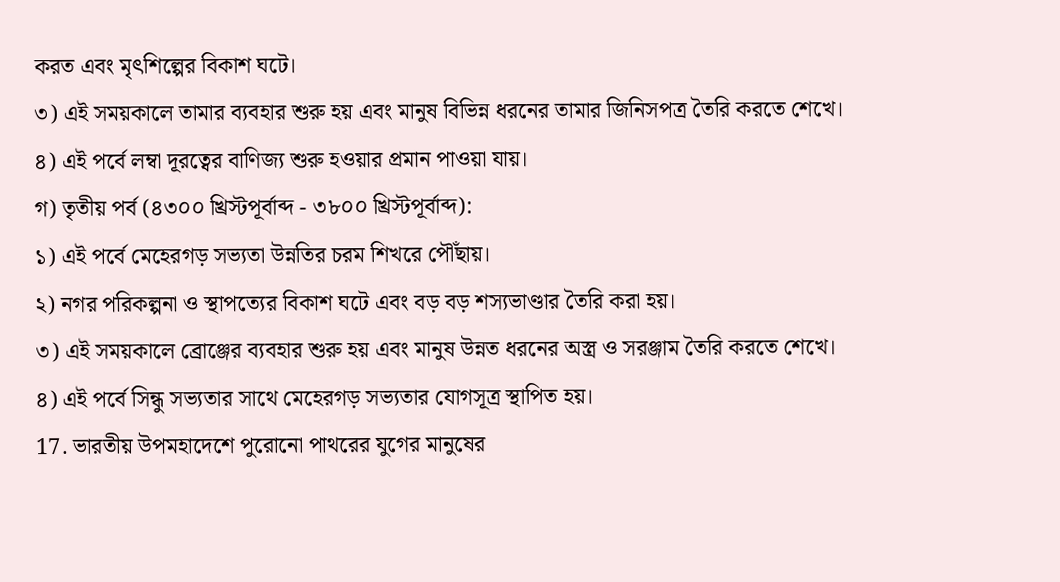করত এবং মৃৎশিল্পের বিকাশ ঘটে।
৩) এই সময়কালে তামার ব্যবহার শুরু হয় এবং মানুষ বিভিন্ন ধরনের তামার জিনিসপত্র তৈরি করতে শেখে।
৪) এই পর্বে লম্বা দূরত্বের বাণিজ্য শুরু হওয়ার প্রমান পাওয়া যায়।
গ) তৃতীয় পর্ব (৪৩০০ খ্রিস্টপূর্বাব্দ - ৩৮০০ খ্রিস্টপূর্বাব্দ):
১) এই পর্বে মেহেরগড় সভ্যতা উন্নতির চরম শিখরে পৌঁছায়।
২) নগর পরিকল্পনা ও স্থাপত্যের বিকাশ ঘটে এবং বড় বড় শস্যভাণ্ডার তৈরি করা হয়।
৩) এই সময়কালে ব্রোঞ্জের ব্যবহার শুরু হয় এবং মানুষ উন্নত ধরনের অস্ত্র ও সরঞ্জাম তৈরি করতে শেখে।
৪) এই পর্বে সিন্ধু সভ্যতার সাথে মেহেরগড় সভ্যতার যোগসূত্র স্থাপিত হয়।
17. ভারতীয় উপমহাদেশে পুরোনো পাথরের যুগের মানুষের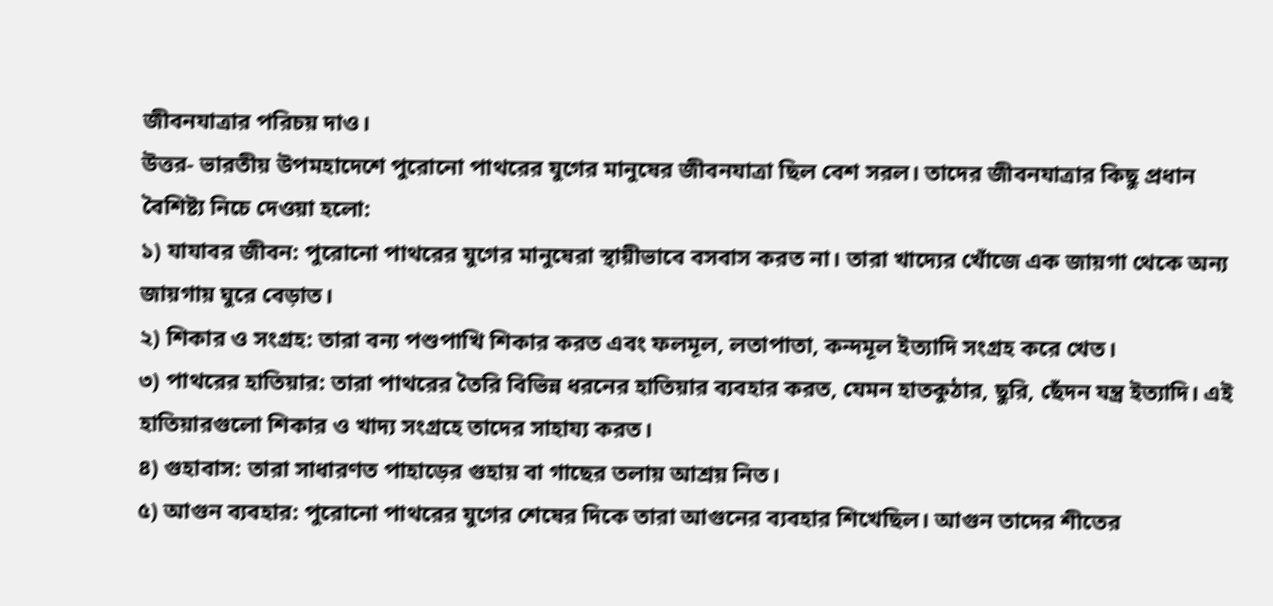জীবনযাত্রার পরিচয় দাও।
উত্তর- ভারতীয় উপমহাদেশে পুরোনো পাথরের যুগের মানুষের জীবনযাত্রা ছিল বেশ সরল। তাদের জীবনযাত্রার কিছু প্রধান বৈশিষ্ট্য নিচে দেওয়া হলো:
১) যাযাবর জীবন: পুরোনো পাথরের যুগের মানুষেরা স্থায়ীভাবে বসবাস করত না। তারা খাদ্যের খোঁজে এক জায়গা থেকে অন্য জায়গায় ঘুরে বেড়াত।
২) শিকার ও সংগ্রহ: তারা বন্য পশুপাখি শিকার করত এবং ফলমূল, লতাপাতা, কন্দমূল ইত্যাদি সংগ্রহ করে খেত।
৩) পাথরের হাতিয়ার: তারা পাথরের তৈরি বিভিন্ন ধরনের হাতিয়ার ব্যবহার করত, যেমন হাতকুঠার, ছুরি, ছেঁদন যন্ত্র ইত্যাদি। এই হাতিয়ারগুলো শিকার ও খাদ্য সংগ্রহে তাদের সাহায্য করত।
৪) গুহাবাস: তারা সাধারণত পাহাড়ের গুহায় বা গাছের তলায় আশ্রয় নিত।
৫) আগুন ব্যবহার: পুরোনো পাথরের যুগের শেষের দিকে তারা আগুনের ব্যবহার শিখেছিল। আগুন তাদের শীতের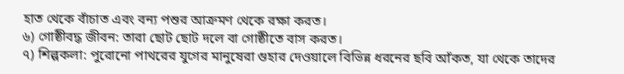হাত থেকে বাঁচাত এবং বন্য পশুর আক্রমণ থেকে রক্ষা করত।
৬) গোষ্ঠীবদ্ধ জীবন: তারা ছোট ছোট দলে বা গোষ্ঠীতে বাস করত।
৭) শিল্পকলা: পুরোনো পাথরের যুগের মানুষেরা গুহার দেওয়ালে বিভিন্ন ধরনের ছবি আঁকত, যা থেকে তাদের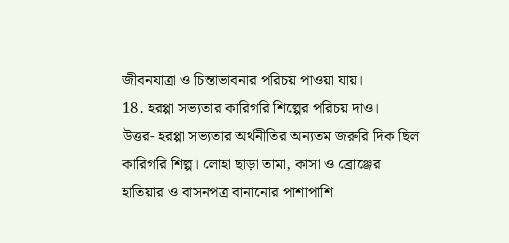জীবনযাত্রা ও চিন্তাভাবনার পরিচয় পাওয়া যায়।
18. হরপ্পা সভ্যতার কারিগরি শিল্পের পরিচয় দাও।
উত্তর- হরপ্পা সভ্যতার অর্থনীতির অন্যতম জরুরি দিক ছিল কারিগরি শিল্প। লোহা ছাড়া তামা, কাসা ও ব্রোঞ্জের হাতিয়ার ও বাসনপত্র বানানোর পাশাপাশি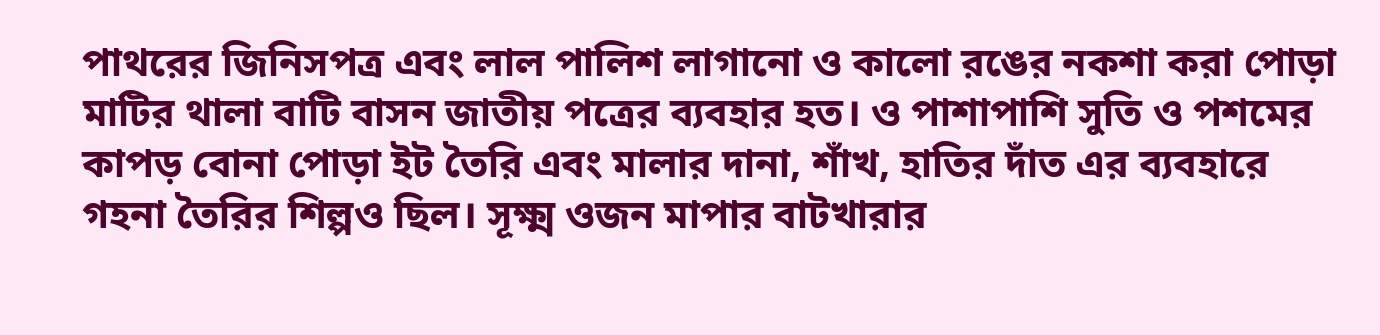পাথরের জিনিসপত্র এবং লাল পালিশ লাগানো ও কালো রঙের নকশা করা পোড়া মাটির থালা বাটি বাসন জাতীয় পত্রের ব্যবহার হত। ও পাশাপাশি সুতি ও পশমের কাপড় বোনা পোড়া ইট তৈরি এবং মালার দানা, শাঁখ, হাতির দাঁত এর ব্যবহারে গহনা তৈরির শিল্পও ছিল। সূক্ষ্ম ওজন মাপার বাটখারার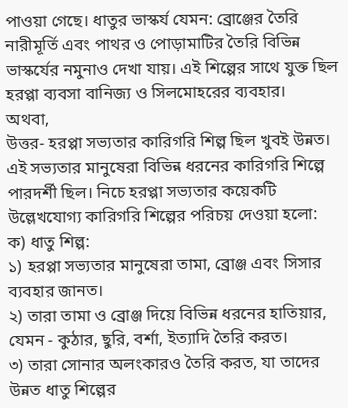পাওয়া গেছে। ধাতুর ভাস্কর্য যেমন: ব্রোঞ্জের তৈরি নারীমূর্তি এবং পাথর ও পোড়ামাটির তৈরি বিভিন্ন ভাস্কর্যের নমুনাও দেখা যায়। এই শিল্পের সাথে যুক্ত ছিল হরপ্পা ব্যবসা বানিজ্য ও সিলমোহরের ব্যবহার।
অথবা,
উত্তর- হরপ্পা সভ্যতার কারিগরি শিল্প ছিল খুবই উন্নত। এই সভ্যতার মানুষেরা বিভিন্ন ধরনের কারিগরি শিল্পে পারদর্শী ছিল। নিচে হরপ্পা সভ্যতার কয়েকটি উল্লেখযোগ্য কারিগরি শিল্পের পরিচয় দেওয়া হলো:
ক) ধাতু শিল্প:
১) হরপ্পা সভ্যতার মানুষেরা তামা, ব্রোঞ্জ এবং সিসার ব্যবহার জানত।
২) তারা তামা ও ব্রোঞ্জ দিয়ে বিভিন্ন ধরনের হাতিয়ার, যেমন - কুঠার, ছুরি, বর্শা, ইত্যাদি তৈরি করত।
৩) তারা সোনার অলংকারও তৈরি করত, যা তাদের উন্নত ধাতু শিল্পের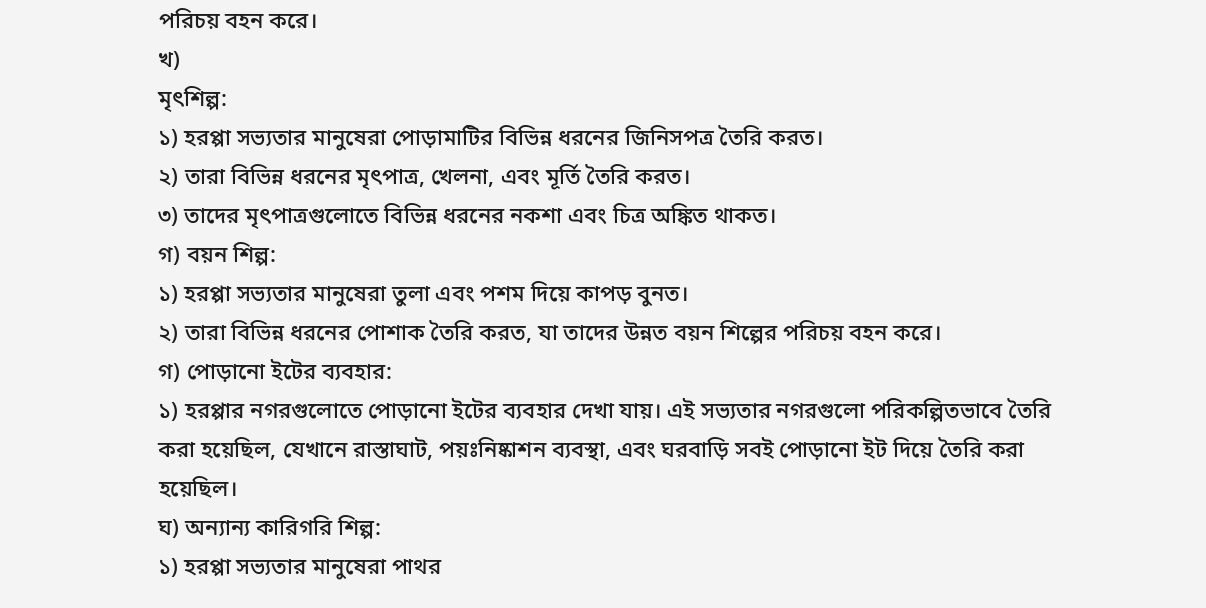পরিচয় বহন করে।
খ)
মৃৎশিল্প:
১) হরপ্পা সভ্যতার মানুষেরা পোড়ামাটির বিভিন্ন ধরনের জিনিসপত্র তৈরি করত।
২) তারা বিভিন্ন ধরনের মৃৎপাত্র, খেলনা, এবং মূর্তি তৈরি করত।
৩) তাদের মৃৎপাত্রগুলোতে বিভিন্ন ধরনের নকশা এবং চিত্র অঙ্কিত থাকত।
গ) বয়ন শিল্প:
১) হরপ্পা সভ্যতার মানুষেরা তুলা এবং পশম দিয়ে কাপড় বুনত।
২) তারা বিভিন্ন ধরনের পোশাক তৈরি করত, যা তাদের উন্নত বয়ন শিল্পের পরিচয় বহন করে।
গ) পোড়ানো ইটের ব্যবহার:
১) হরপ্পার নগরগুলোতে পোড়ানো ইটের ব্যবহার দেখা যায়। এই সভ্যতার নগরগুলো পরিকল্পিতভাবে তৈরি করা হয়েছিল, যেখানে রাস্তাঘাট, পয়ঃনিষ্কাশন ব্যবস্থা, এবং ঘরবাড়ি সবই পোড়ানো ইট দিয়ে তৈরি করা হয়েছিল।
ঘ) অন্যান্য কারিগরি শিল্প:
১) হরপ্পা সভ্যতার মানুষেরা পাথর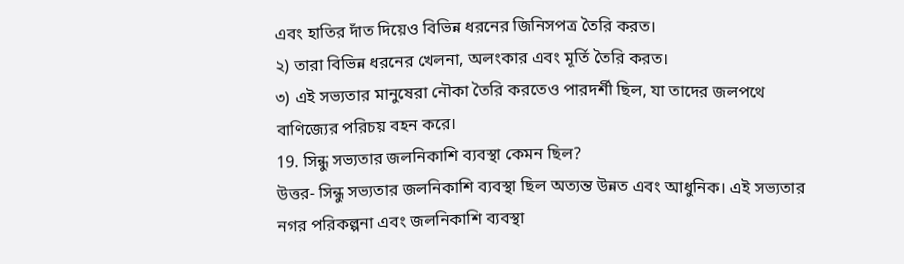এবং হাতির দাঁত দিয়েও বিভিন্ন ধরনের জিনিসপত্র তৈরি করত।
২) তারা বিভিন্ন ধরনের খেলনা, অলংকার এবং মূর্তি তৈরি করত।
৩) এই সভ্যতার মানুষেরা নৌকা তৈরি করতেও পারদর্শী ছিল, যা তাদের জলপথে বাণিজ্যের পরিচয় বহন করে।
19. সিন্ধু সভ্যতার জলনিকাশি ব্যবস্থা কেমন ছিল?
উত্তর- সিন্ধু সভ্যতার জলনিকাশি ব্যবস্থা ছিল অত্যন্ত উন্নত এবং আধুনিক। এই সভ্যতার নগর পরিকল্পনা এবং জলনিকাশি ব্যবস্থা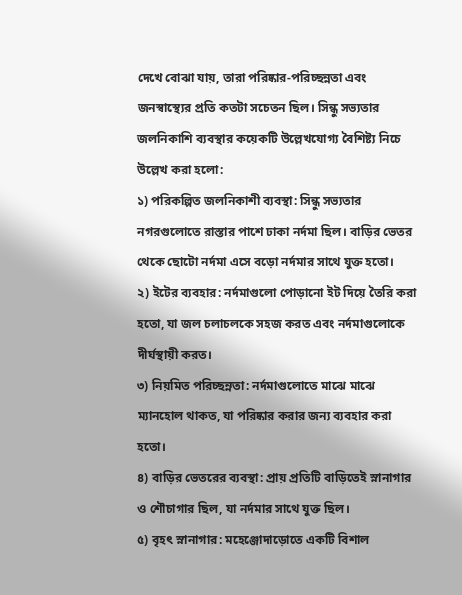দেখে বোঝা যায়, তারা পরিষ্কার-পরিচ্ছন্নতা এবং জনস্বাস্থ্যের প্রতি কতটা সচেতন ছিল। সিন্ধু সভ্যতার জলনিকাশি ব্যবস্থার কয়েকটি উল্লেখযোগ্য বৈশিষ্ট্য নিচে উল্লেখ করা হলো:
১) পরিকল্পিত জলনিকাশী ব্যবস্থা: সিন্ধু সভ্যতার নগরগুলোতে রাস্তার পাশে ঢাকা নর্দমা ছিল। বাড়ির ভেতর থেকে ছোটো নর্দমা এসে বড়ো নর্দমার সাথে যুক্ত হতো।
২) ইটের ব্যবহার: নর্দমাগুলো পোড়ানো ইট দিয়ে তৈরি করা হতো, যা জল চলাচলকে সহজ করত এবং নর্দমাগুলোকে দীর্ঘস্থায়ী করত।
৩) নিয়মিত পরিচ্ছন্নতা: নর্দমাগুলোতে মাঝে মাঝে ম্যানহোল থাকত, যা পরিষ্কার করার জন্য ব্যবহার করা হতো।
৪) বাড়ির ভেতরের ব্যবস্থা: প্রায় প্রতিটি বাড়িতেই স্নানাগার ও শৌচাগার ছিল, যা নর্দমার সাথে যুক্ত ছিল।
৫) বৃহৎ স্নানাগার: মহেঞ্জোদাড়োতে একটি বিশাল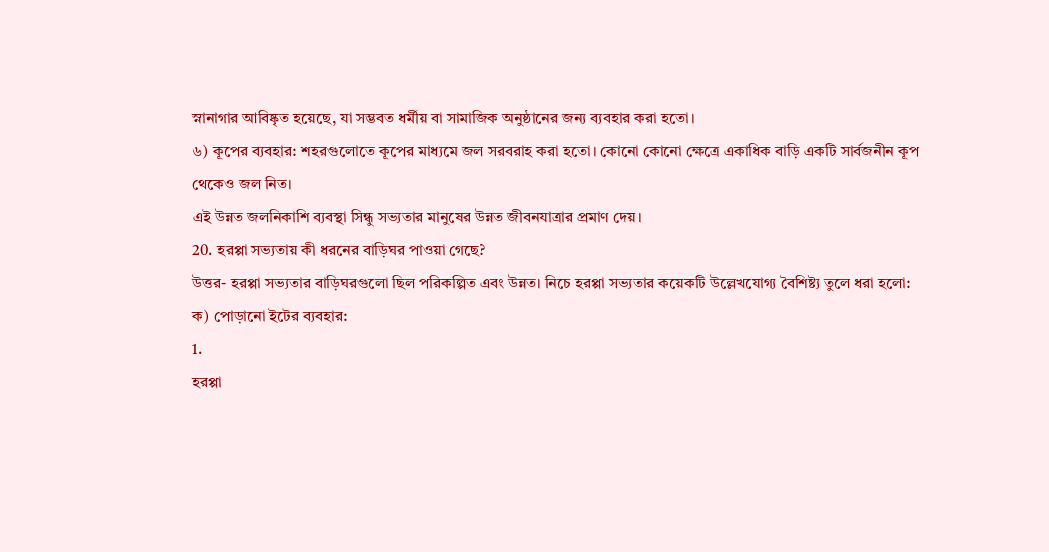স্নানাগার আবিষ্কৃত হয়েছে, যা সম্ভবত ধর্মীয় বা সামাজিক অনুষ্ঠানের জন্য ব্যবহার করা হতো।
৬) কূপের ব্যবহার: শহরগুলোতে কূপের মাধ্যমে জল সরবরাহ করা হতো। কোনো কোনো ক্ষেত্রে একাধিক বাড়ি একটি সার্বজনীন কূপ থেকেও জল নিত।
এই উন্নত জলনিকাশি ব্যবস্থা সিন্ধু সভ্যতার মানুষের উন্নত জীবনযাত্রার প্রমাণ দেয়।
20. হরপ্পা সভ্যতায় কী ধরনের বাড়িঘর পাওয়া গেছে?
উত্তর- হরপ্পা সভ্যতার বাড়িঘরগুলো ছিল পরিকল্পিত এবং উন্নত। নিচে হরপ্পা সভ্যতার কয়েকটি উল্লেখযোগ্য বৈশিষ্ট্য তুলে ধরা হলো:
ক) পোড়ানো ইটের ব্যবহার:
1.
হরপ্পা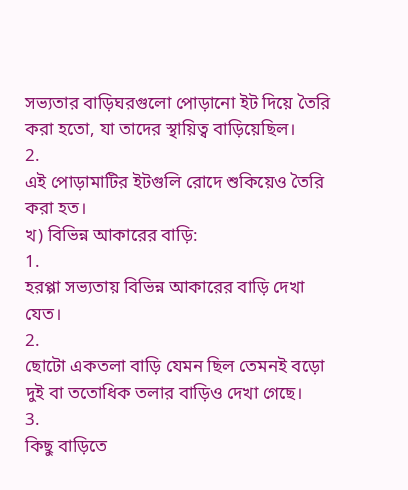সভ্যতার বাড়িঘরগুলো পোড়ানো ইট দিয়ে তৈরি করা হতো, যা তাদের স্থায়িত্ব বাড়িয়েছিল।
2.
এই পোড়ামাটির ইটগুলি রোদে শুকিয়েও তৈরি করা হত।
খ) বিভিন্ন আকারের বাড়ি:
1.
হরপ্পা সভ্যতায় বিভিন্ন আকারের বাড়ি দেখা যেত।
2.
ছোটো একতলা বাড়ি যেমন ছিল তেমনই বড়ো দুই বা ততোধিক তলার বাড়িও দেখা গেছে।
3.
কিছু বাড়িতে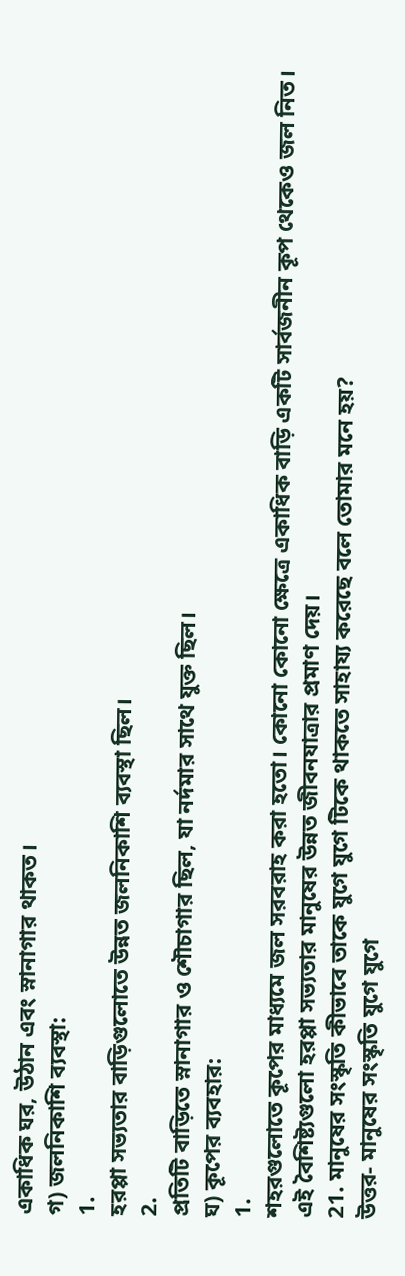একাধিক ঘর, উঠান এবং স্নানাগার থাকত।
গ) জলনিকাশি ব্যবস্থা:
1.
হরপ্পা সভ্যতার বাড়িগুলোতে উন্নত জলনিকাশি ব্যবস্থা ছিল।
2.
প্রতিটি বাড়িতে স্নানাগার ও শৌচাগার ছিল, যা নর্দমার সাথে যুক্ত ছিল।
ঘ) কূপের ব্যবহার:
1.
শহরগুলোতে কূপের মাধ্যমে জল সরবরাহ করা হতো। কোনো কোনো ক্ষেত্রে একাধিক বাড়ি একটি সার্বজনীন কূপ থেকেও জল নিত।
এই বৈশিষ্ট্যগুলো হরপ্পা সভ্যতার মানুষের উন্নত জীবনযাত্রার প্রমাণ দেয়।
21. মানুষের সংস্কৃতি কীভাবে তাকে যুগে যুগে টিকে থাকতে সাহায্য করেছে বলে তোমার মনে হয়?
উত্তর- মানুষের সংস্কৃতি যুগে যুগে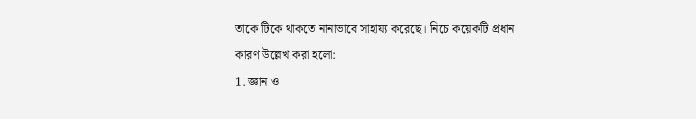তাকে টিকে থাকতে নানাভাবে সাহায্য করেছে। নিচে কয়েকটি প্রধান কারণ উল্লেখ করা হলো:
1. জ্ঞান ও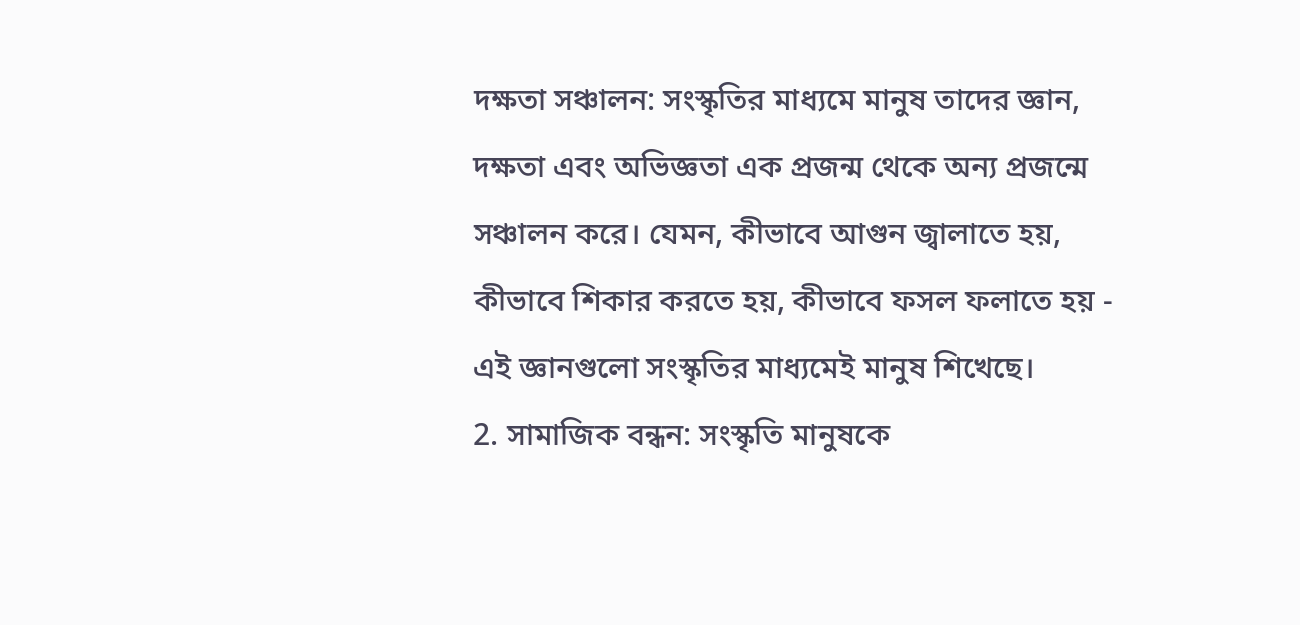দক্ষতা সঞ্চালন: সংস্কৃতির মাধ্যমে মানুষ তাদের জ্ঞান, দক্ষতা এবং অভিজ্ঞতা এক প্রজন্ম থেকে অন্য প্রজন্মে সঞ্চালন করে। যেমন, কীভাবে আগুন জ্বালাতে হয়, কীভাবে শিকার করতে হয়, কীভাবে ফসল ফলাতে হয় - এই জ্ঞানগুলো সংস্কৃতির মাধ্যমেই মানুষ শিখেছে।
2. সামাজিক বন্ধন: সংস্কৃতি মানুষকে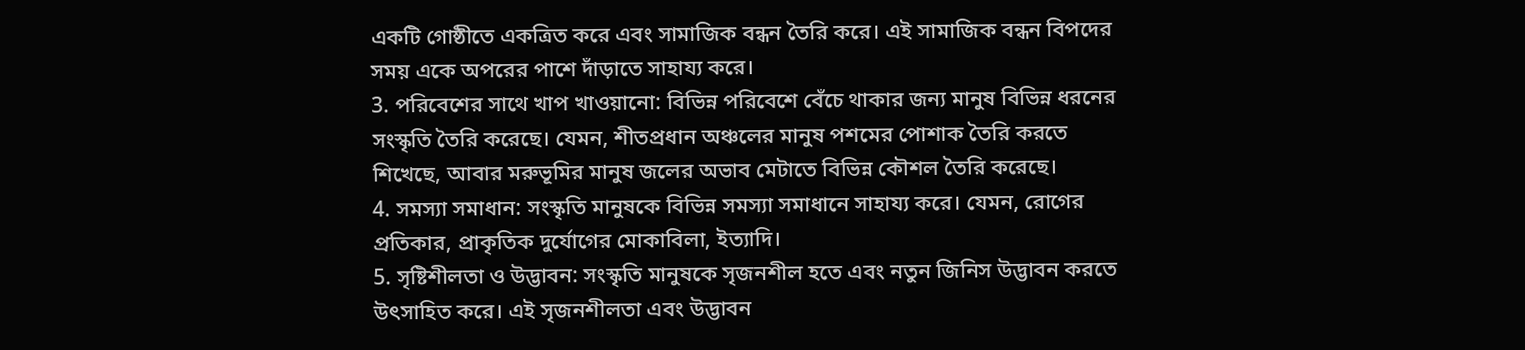একটি গোষ্ঠীতে একত্রিত করে এবং সামাজিক বন্ধন তৈরি করে। এই সামাজিক বন্ধন বিপদের সময় একে অপরের পাশে দাঁড়াতে সাহায্য করে।
3. পরিবেশের সাথে খাপ খাওয়ানো: বিভিন্ন পরিবেশে বেঁচে থাকার জন্য মানুষ বিভিন্ন ধরনের সংস্কৃতি তৈরি করেছে। যেমন, শীতপ্রধান অঞ্চলের মানুষ পশমের পোশাক তৈরি করতে শিখেছে, আবার মরুভূমির মানুষ জলের অভাব মেটাতে বিভিন্ন কৌশল তৈরি করেছে।
4. সমস্যা সমাধান: সংস্কৃতি মানুষকে বিভিন্ন সমস্যা সমাধানে সাহায্য করে। যেমন, রোগের প্রতিকার, প্রাকৃতিক দুর্যোগের মোকাবিলা, ইত্যাদি।
5. সৃষ্টিশীলতা ও উদ্ভাবন: সংস্কৃতি মানুষকে সৃজনশীল হতে এবং নতুন জিনিস উদ্ভাবন করতে উৎসাহিত করে। এই সৃজনশীলতা এবং উদ্ভাবন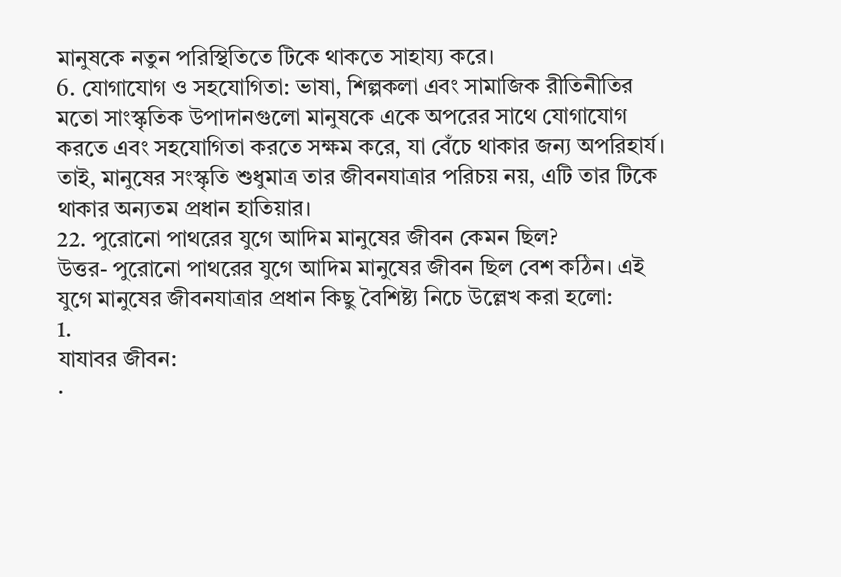মানুষকে নতুন পরিস্থিতিতে টিকে থাকতে সাহায্য করে।
6. যোগাযোগ ও সহযোগিতা: ভাষা, শিল্পকলা এবং সামাজিক রীতিনীতির মতো সাংস্কৃতিক উপাদানগুলো মানুষকে একে অপরের সাথে যোগাযোগ করতে এবং সহযোগিতা করতে সক্ষম করে, যা বেঁচে থাকার জন্য অপরিহার্য।
তাই, মানুষের সংস্কৃতি শুধুমাত্র তার জীবনযাত্রার পরিচয় নয়, এটি তার টিকে থাকার অন্যতম প্রধান হাতিয়ার।
22. পুরোনো পাথরের যুগে আদিম মানুষের জীবন কেমন ছিল?
উত্তর- পুরোনো পাথরের যুগে আদিম মানুষের জীবন ছিল বেশ কঠিন। এই যুগে মানুষের জীবনযাত্রার প্রধান কিছু বৈশিষ্ট্য নিচে উল্লেখ করা হলো:
1.
যাযাবর জীবন:
·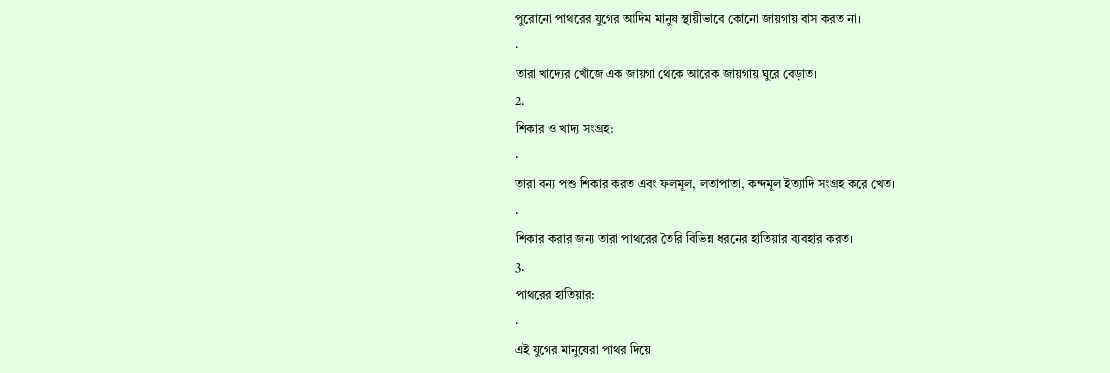পুরোনো পাথরের যুগের আদিম মানুষ স্থায়ীভাবে কোনো জায়গায় বাস করত না।
·
তারা খাদ্যের খোঁজে এক জায়গা থেকে আরেক জায়গায় ঘুরে বেড়াত।
2.
শিকার ও খাদ্য সংগ্রহ:
·
তারা বন্য পশু শিকার করত এবং ফলমূল, লতাপাতা, কন্দমূল ইত্যাদি সংগ্রহ করে খেত।
·
শিকার করার জন্য তারা পাথরের তৈরি বিভিন্ন ধরনের হাতিয়ার ব্যবহার করত।
3.
পাথরের হাতিয়ার:
·
এই যুগের মানুষেরা পাথর দিয়ে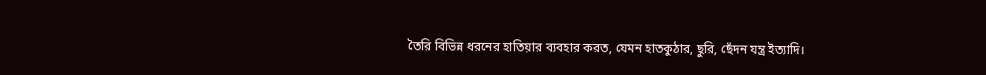তৈরি বিভিন্ন ধরনের হাতিয়ার ব্যবহার করত, যেমন হাতকুঠার, ছুরি, ছেঁদন যন্ত্র ইত্যাদি।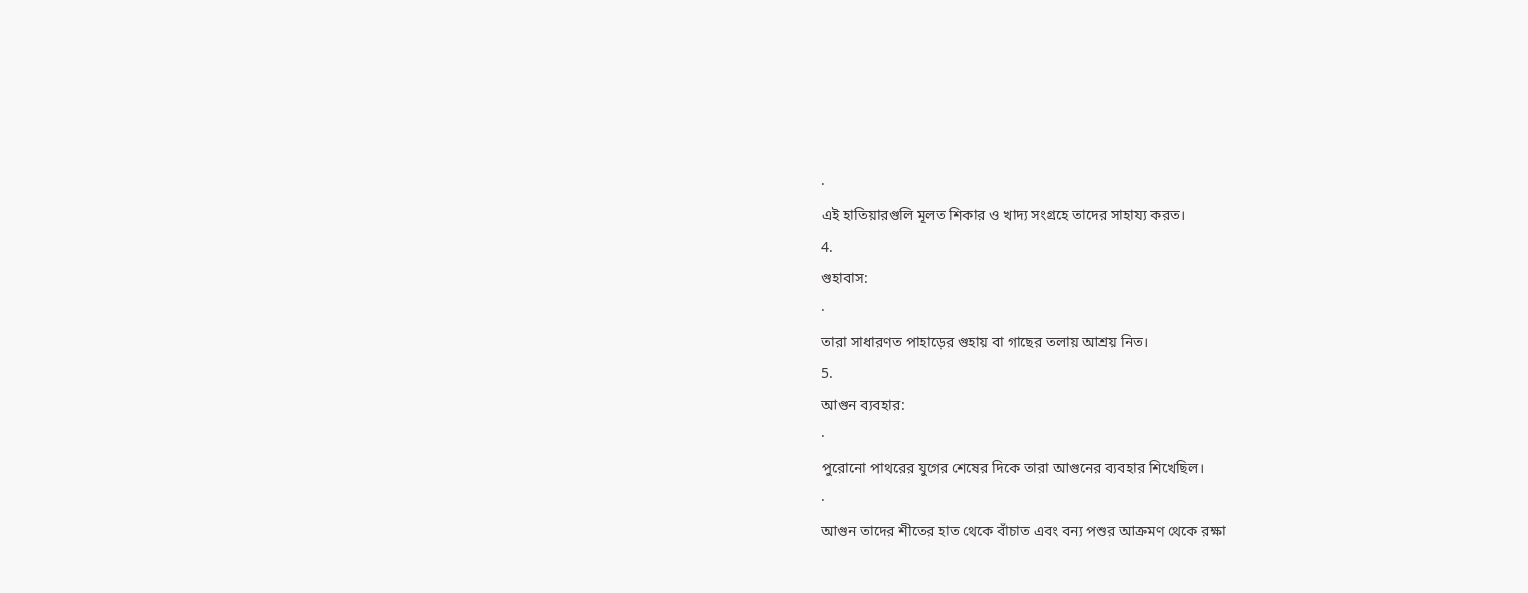·
এই হাতিয়ারগুলি মূলত শিকার ও খাদ্য সংগ্রহে তাদের সাহায্য করত।
4.
গুহাবাস:
·
তারা সাধারণত পাহাড়ের গুহায় বা গাছের তলায় আশ্রয় নিত।
5.
আগুন ব্যবহার:
·
পুরোনো পাথরের যুগের শেষের দিকে তারা আগুনের ব্যবহার শিখেছিল।
·
আগুন তাদের শীতের হাত থেকে বাঁচাত এবং বন্য পশুর আক্রমণ থেকে রক্ষা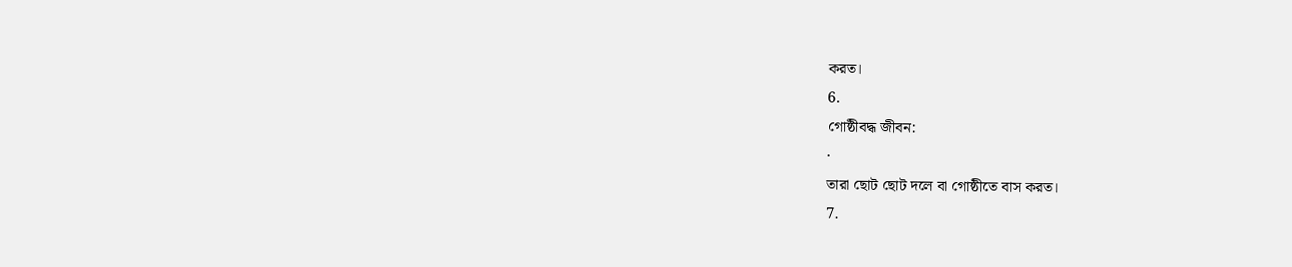করত।
6.
গোষ্ঠীবদ্ধ জীবন:
·
তারা ছোট ছোট দলে বা গোষ্ঠীতে বাস করত।
7.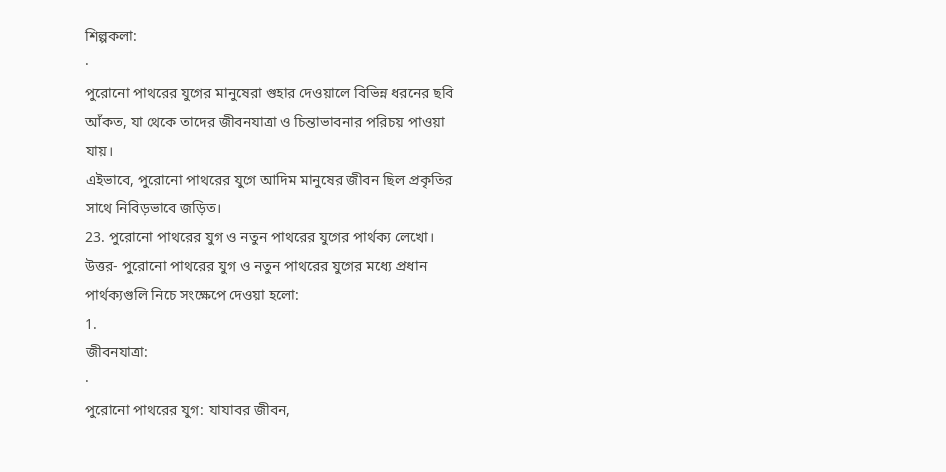শিল্পকলা:
·
পুরোনো পাথরের যুগের মানুষেরা গুহার দেওয়ালে বিভিন্ন ধরনের ছবি আঁকত, যা থেকে তাদের জীবনযাত্রা ও চিন্তাভাবনার পরিচয় পাওয়া যায়।
এইভাবে, পুরোনো পাথরের যুগে আদিম মানুষের জীবন ছিল প্রকৃতির সাথে নিবিড়ভাবে জড়িত।
23. পুরোনো পাথরের যুগ ও নতুন পাথরের যুগের পার্থক্য লেখো।
উত্তর- পুরোনো পাথরের যুগ ও নতুন পাথরের যুগের মধ্যে প্রধান পার্থক্যগুলি নিচে সংক্ষেপে দেওয়া হলো:
1.
জীবনযাত্রা:
·
পুরোনো পাথরের যুগ: যাযাবর জীবন,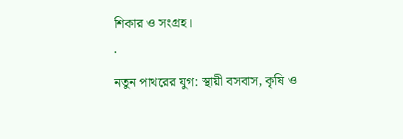শিকার ও সংগ্রহ।
·
নতুন পাথরের যুগ: স্থায়ী বসবাস, কৃষি ও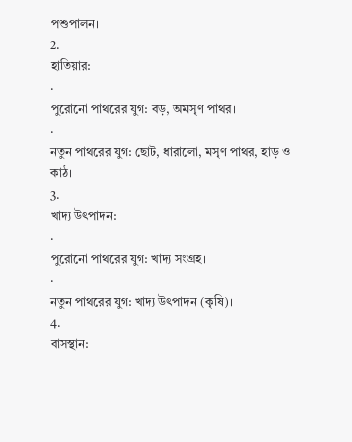পশুপালন।
2.
হাতিয়ার:
·
পুরোনো পাথরের যুগ: বড়, অমসৃণ পাথর।
·
নতুন পাথরের যুগ: ছোট, ধারালো, মসৃণ পাথর, হাড় ও কাঠ।
3.
খাদ্য উৎপাদন:
·
পুরোনো পাথরের যুগ: খাদ্য সংগ্রহ।
·
নতুন পাথরের যুগ: খাদ্য উৎপাদন (কৃষি)।
4.
বাসস্থান: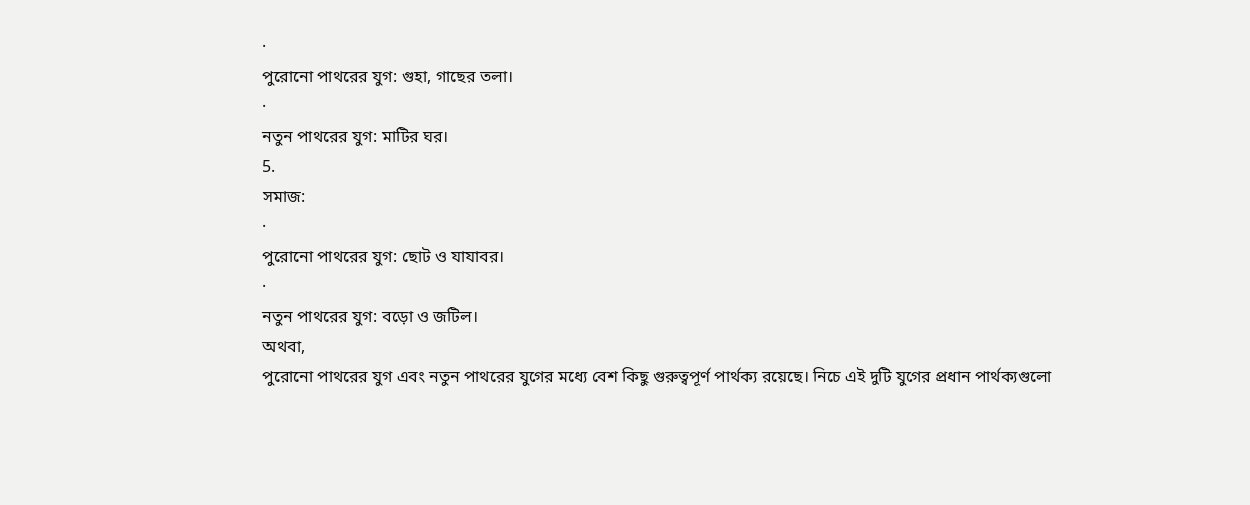·
পুরোনো পাথরের যুগ: গুহা, গাছের তলা।
·
নতুন পাথরের যুগ: মাটির ঘর।
5.
সমাজ:
·
পুরোনো পাথরের যুগ: ছোট ও যাযাবর।
·
নতুন পাথরের যুগ: বড়ো ও জটিল।
অথবা,
পুরোনো পাথরের যুগ এবং নতুন পাথরের যুগের মধ্যে বেশ কিছু গুরুত্বপূর্ণ পার্থক্য রয়েছে। নিচে এই দুটি যুগের প্রধান পার্থক্যগুলো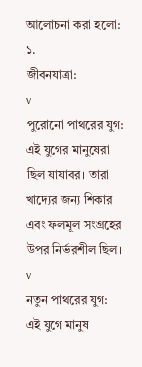আলোচনা করা হলো:
১.
জীবনযাত্রা:
v
পুরোনো পাথরের যুগ: এই যুগের মানুষেরা ছিল যাযাবর। তারা খাদ্যের জন্য শিকার এবং ফলমূল সংগ্রহের উপর নির্ভরশীল ছিল।
v
নতুন পাথরের যুগ: এই যুগে মানুষ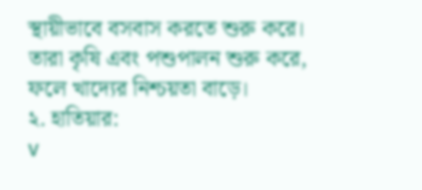স্থায়ীভাবে বসবাস করতে শুরু করে। তারা কৃষি এবং পশুপালন শুরু করে, ফলে খাদ্যের নিশ্চয়তা বাড়ে।
২. হাতিয়ার:
v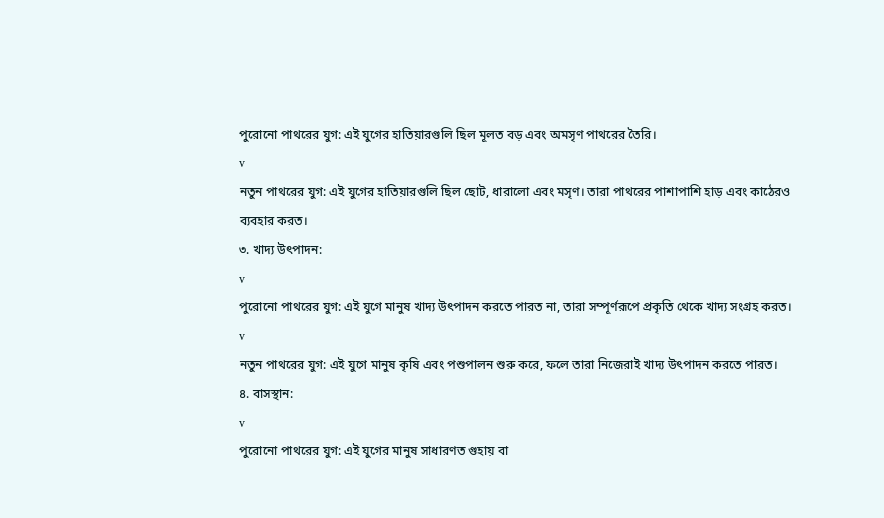পুরোনো পাথরের যুগ: এই যুগের হাতিয়ারগুলি ছিল মূলত বড় এবং অমসৃণ পাথরের তৈরি।
v
নতুন পাথরের যুগ: এই যুগের হাতিয়ারগুলি ছিল ছোট, ধারালো এবং মসৃণ। তারা পাথরের পাশাপাশি হাড় এবং কাঠেরও ব্যবহার করত।
৩. খাদ্য উৎপাদন:
v
পুরোনো পাথরের যুগ: এই যুগে মানুষ খাদ্য উৎপাদন করতে পারত না, তারা সম্পূর্ণরূপে প্রকৃতি থেকে খাদ্য সংগ্রহ করত।
v
নতুন পাথরের যুগ: এই যুগে মানুষ কৃষি এবং পশুপালন শুরু করে, ফলে তারা নিজেরাই খাদ্য উৎপাদন করতে পারত।
৪. বাসস্থান:
v
পুরোনো পাথরের যুগ: এই যুগের মানুষ সাধারণত গুহায় বা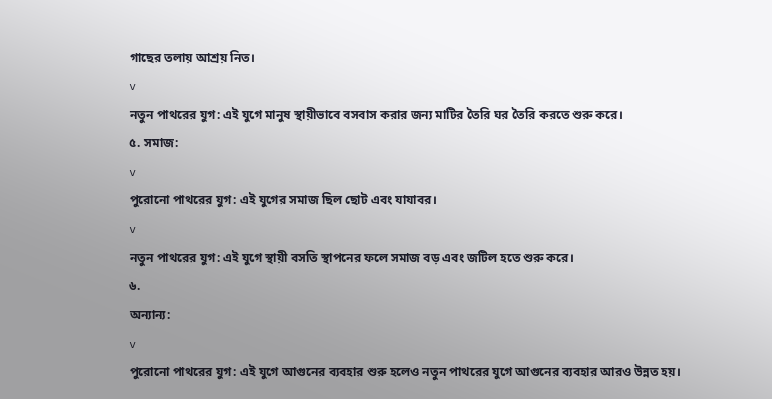গাছের তলায় আশ্রয় নিত।
v
নতুন পাথরের যুগ: এই যুগে মানুষ স্থায়ীভাবে বসবাস করার জন্য মাটির তৈরি ঘর তৈরি করতে শুরু করে।
৫. সমাজ:
v
পুরোনো পাথরের যুগ: এই যুগের সমাজ ছিল ছোট এবং যাযাবর।
v
নতুন পাথরের যুগ: এই যুগে স্থায়ী বসতি স্থাপনের ফলে সমাজ বড় এবং জটিল হতে শুরু করে।
৬.
অন্যান্য:
v
পুরোনো পাথরের যুগ: এই যুগে আগুনের ব্যবহার শুরু হলেও নতুন পাথরের যুগে আগুনের ব্যবহার আরও উন্নত হয়।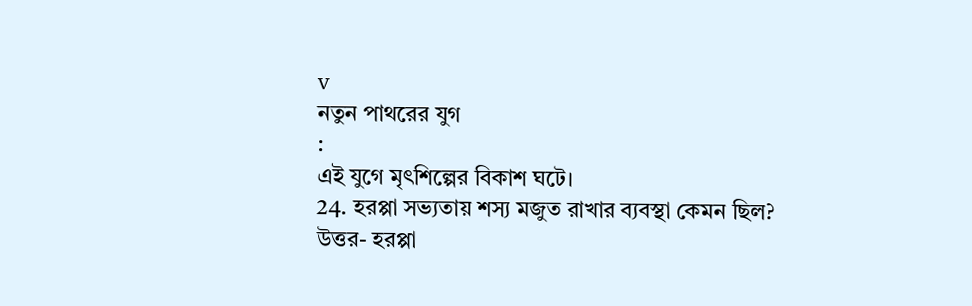v
নতুন পাথরের যুগ
:
এই যুগে মৃৎশিল্পের বিকাশ ঘটে।
24. হরপ্পা সভ্যতায় শস্য মজুত রাখার ব্যবস্থা কেমন ছিল?
উত্তর- হরপ্পা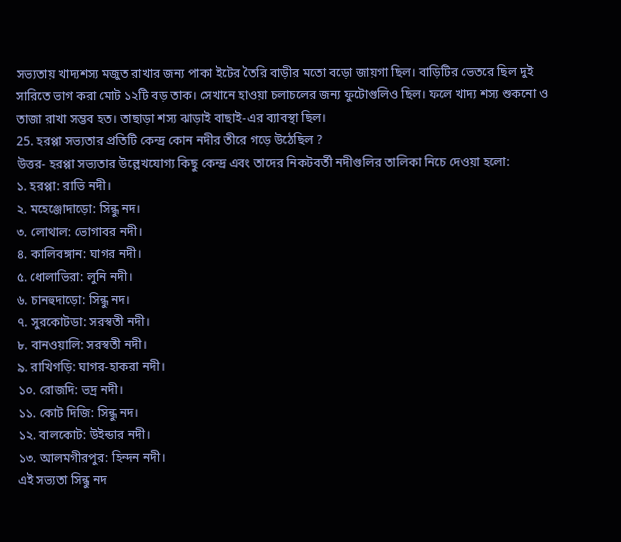সভ্যতায় খাদ্যশস্য মজুত রাখার জন্য পাকা ইটের তৈরি বাড়ীর মতো বড়ো জায়গা ছিল। বাড়িটির ভেতরে ছিল দুই সারিতে ভাগ করা মোট ১২টি বড় তাক। সেখানে হাওয়া চলাচলের জন্য ফুটোগুলিও ছিল। ফলে খাদ্য শস্য শুকনো ও তাজা রাখা সম্ভব হত। তাছাড়া শস্য ঝাড়াই বাছাই-এর ব্যাবস্থা ছিল।
25. হরপ্পা সভ্যতার প্রতিটি কেন্দ্র কোন নদীর তীরে গড়ে উঠেছিল ?
উত্তর- হরপ্পা সভ্যতার উল্লেখযোগ্য কিছু কেন্দ্র এবং তাদের নিকটবর্তী নদীগুলির তালিকা নিচে দেওয়া হলো:
১. হরপ্পা: রাভি নদী।
২. মহেঞ্জোদাড়ো: সিন্ধু নদ।
৩. লোথাল: ভোগাবর নদী।
৪. কালিবঙ্গান: ঘাগর নদী।
৫. ধোলাভিরা: লুনি নদী।
৬. চানহুদাড়ো: সিন্ধু নদ।
৭. সুরকোটডা: সরস্বতী নদী।
৮. বানওয়ালি: সরস্বতী নদী।
৯. রাখিগড়ি: ঘাগর-হাকরা নদী।
১০. রোজদি: ভদ্র নদী।
১১. কোট দিজি: সিন্ধু নদ।
১২. বালকোট: উইন্ডার নদী।
১৩. আলমগীরপুর: হিন্দন নদী।
এই সভ্যতা সিন্ধু নদ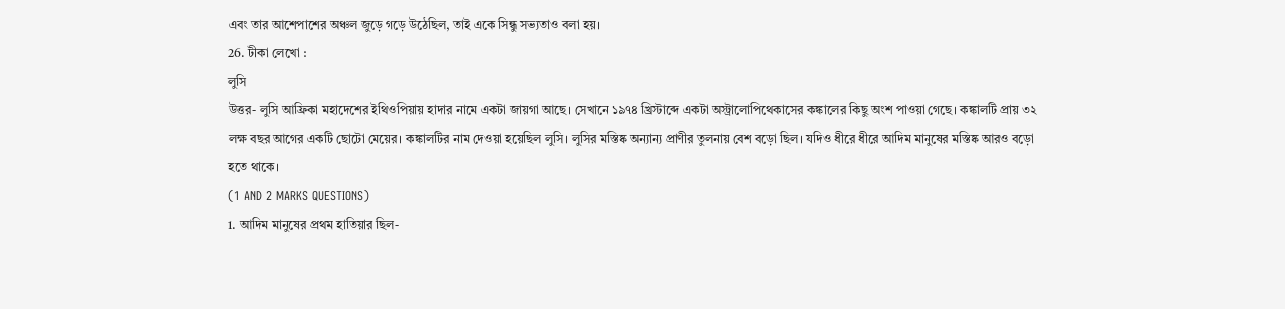এবং তার আশেপাশের অঞ্চল জুড়ে গড়ে উঠেছিল, তাই একে সিন্ধু সভ্যতাও বলা হয়।
26. টীকা লেখো :
লুসি
উত্তর- লুসি আফ্রিকা মহাদেশের ইথিওপিয়ায় হাদার নামে একটা জায়গা আছে। সেখানে ১৯৭৪ খ্রিস্টাব্দে একটা অস্ট্রালোপিথেকাসের কঙ্কালের কিছু অংশ পাওয়া গেছে। কঙ্কালটি প্রায় ৩২ লক্ষ বছর আগের একটি ছোটো মেয়ের। কঙ্কালটির নাম দেওয়া হয়েছিল লুসি। লুসির মস্তিষ্ক অন্যান্য প্রাণীর তুলনায় বেশ বড়ো ছিল। যদিও ধীরে ধীরে আদিম মানুষের মস্তিষ্ক আরও বড়ো হতে থাকে।
(1 AND 2 MARKS QUESTIONS)
1. আদিম মানুষের প্রথম হাতিয়ার ছিল-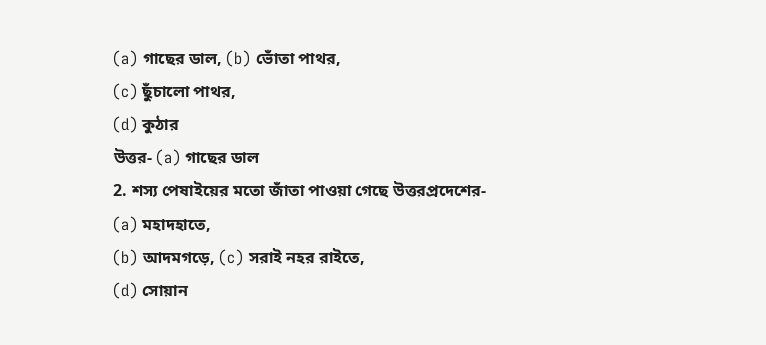(a) গাছের ডাল, (b) ভোঁতা পাথর,
(c) ছুঁচালো পাথর,
(d) কুঠার
উত্তর- (a) গাছের ডাল
2. শস্য পেষাইয়ের মতো জাঁতা পাওয়া গেছে উত্তরপ্রদেশের-
(a) মহাদহাতে,
(b) আদমগড়ে, (c) সরাই নহর রাইতে,
(d) সোয়ান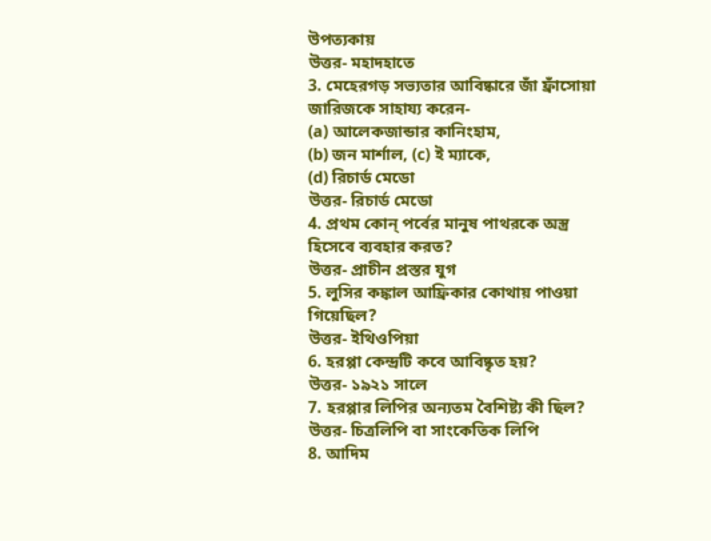উপত্যকায়
উত্তর- মহাদহাতে
3. মেহেরগড় সভ্যতার আবিষ্কারে জাঁ ফ্রাঁসোয়া জারিজকে সাহায্য করেন-
(a) আলেকজান্ডার কানিংহাম,
(b) জন মার্শাল, (c) ই ম্যাকে,
(d) রিচার্ড মেডো
উত্তর- রিচার্ড মেডো
4. প্রথম কোন্ পর্বের মানুষ পাথরকে অস্ত্র হিসেবে ব্যবহার করত?
উত্তর- প্রাচীন প্রস্তর যুগ
5. লুসির কঙ্কাল আফ্রিকার কোথায় পাওয়া গিয়েছিল?
উত্তর- ইথিওপিয়া
6. হরপ্পা কেন্দ্রটি কবে আবিষ্কৃত হয়?
উত্তর- ১৯২১ সালে
7. হরপ্পার লিপির অন্যতম বৈশিষ্ট্য কী ছিল?
উত্তর- চিত্রলিপি বা সাংকেতিক লিপি
8. আদিম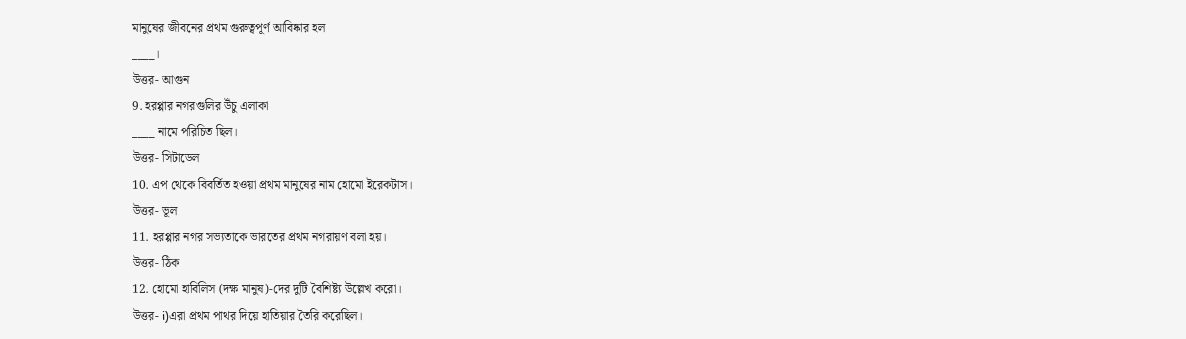মানুষের জীবনের প্রথম গুরুত্বপূর্ণ আবিষ্কার হল
____।
উত্তর- আগুন
9. হরপ্পার নগরগুলির উঁচু এলাকা
____ নামে পরিচিত ছিল।
উত্তর- সিটাডেল
10. এপ থেকে বিবর্তিত হওয়া প্রথম মানুষের নাম হোমো ইরেকটাস।
উত্তর- ভূল
11. হরপ্পার নগর সভ্যতাকে ভারতের প্রথম নগরায়ণ বলা হয়।
উত্তর- ঠিক
12. হোমো হাবিলিস (দক্ষ মানুষ)-দের দুটি বৈশিষ্ট্য উল্লেখ করো।
উত্তর- i)এরা প্রথম পাথর দিয়ে হাতিয়ার তৈরি করেছিল।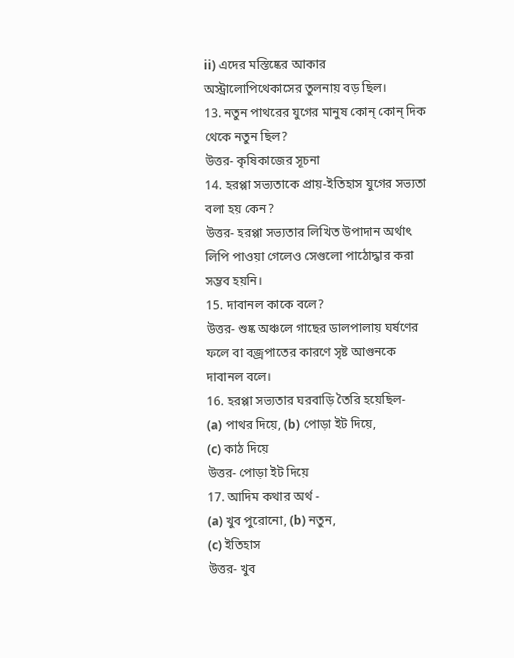ii) এদের মস্তিষ্কের আকার অস্ট্রালোপিথেকাসের তুলনায় বড় ছিল।
13. নতুন পাথরের যুগের মানুষ কোন্ কোন্ দিক থেকে নতুন ছিল?
উত্তর- কৃষিকাজের সূচনা
14. হরপ্পা সভ্যতাকে প্রায়-ইতিহাস যুগের সভ্যতা বলা হয় কেন?
উত্তর- হরপ্পা সভ্যতার লিখিত উপাদান অর্থাৎ লিপি পাওয়া গেলেও সেগুলো পাঠোদ্ধার করা সম্ভব হয়নি।
15. দাবানল কাকে বলে?
উত্তর- শুষ্ক অঞ্চলে গাছের ডালপালায় ঘর্ষণের ফলে বা বজ্রপাতের কারণে সৃষ্ট আগুনকে দাবানল বলে।
16. হরপ্পা সভ্যতার ঘরবাড়ি তৈরি হয়েছিল-
(a) পাথর দিয়ে, (b) পোড়া ইট দিয়ে,
(c) কাঠ দিয়ে
উত্তর- পোড়া ইট দিয়ে
17. আদিম কথার অর্থ -
(a) খুব পুরোনো, (b) নতুন,
(c) ইতিহাস
উত্তর- খুব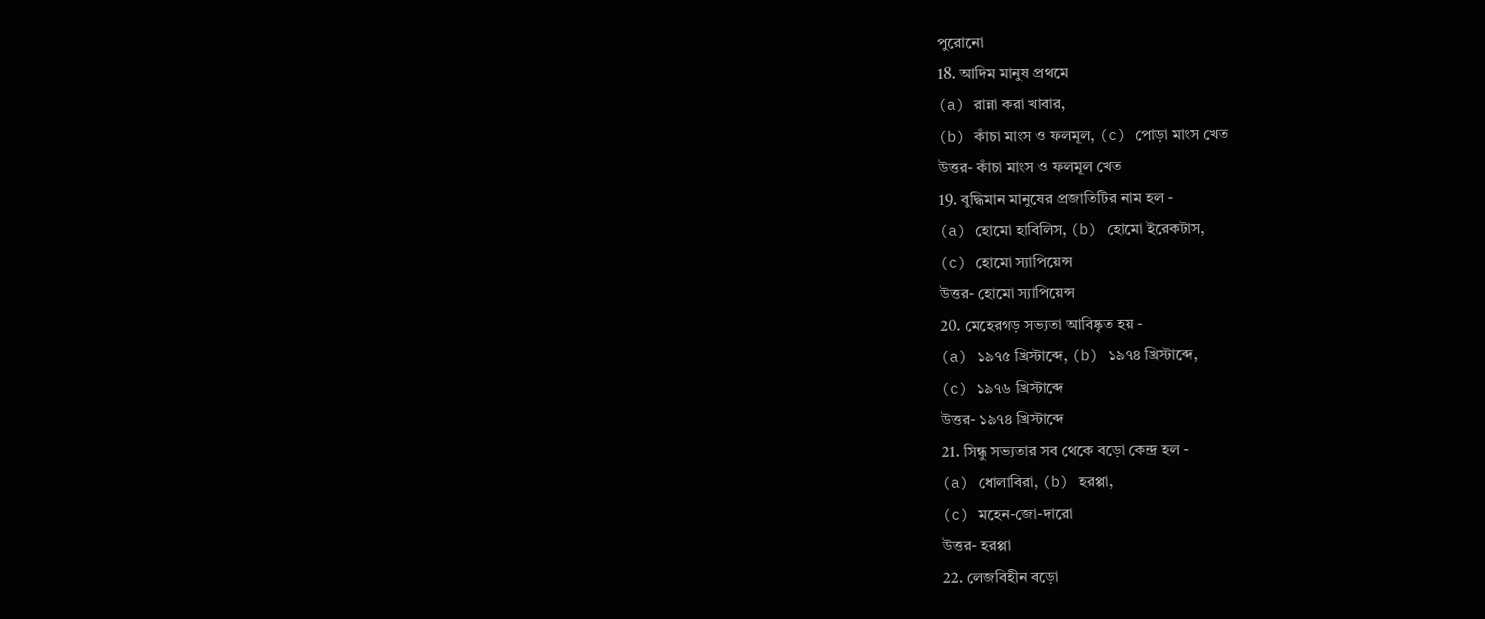পুরোনো
18. আদিম মানুষ প্রথমে
(a) রান্না করা খাবার,
(b) কাঁচা মাংস ও ফলমূল, (c) পোড়া মাংস খেত
উত্তর- কাঁচা মাংস ও ফলমূল খেত
19. বুদ্ধিমান মানুষের প্রজাতিটির নাম হল -
(a) হোমো হাবিলিস, (b) হোমো ইরেকটাস,
(c) হোমো স্যাপিয়েন্স
উত্তর- হোমো স্যাপিয়েন্স
20. মেহেরগড় সভ্যতা আবিষ্কৃত হয় -
(a) ১৯৭৫ খ্রিস্টাব্দে, (b) ১৯৭৪ খ্রিস্টাব্দে,
(c) ১৯৭৬ খ্রিস্টাব্দে
উত্তর- ১৯৭৪ খ্রিস্টাব্দে
21. সিন্ধু সভ্যতার সব থেকে বড়ো কেন্দ্র হল -
(a) ধোলাবিরা, (b) হরপ্পা,
(c) মহেন-জো-দারো
উত্তর- হরপ্পা
22. লেজবিহীন বড়ো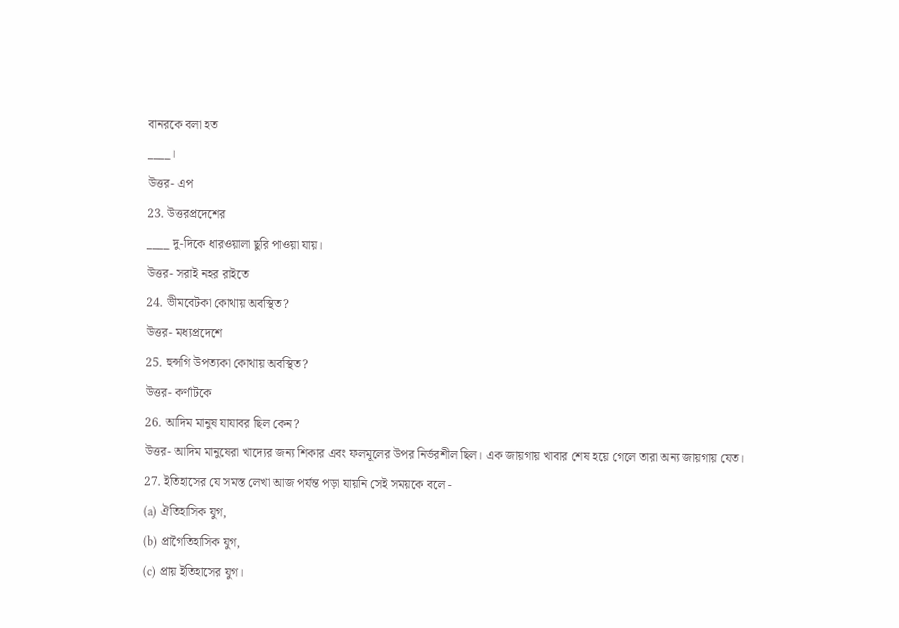বানরকে বলা হত
____।
উত্তর- এপ
23. উত্তরপ্রদেশের
____ দু-দিকে ধারওয়ালা ছুরি পাওয়া যায়।
উত্তর- সরাই নহর রাইতে
24. ভীমবেটকা কোথায় অবস্থিত?
উত্তর- মধ্যপ্রদেশে
25. হুন্সগি উপত্যকা কোথায় অবস্থিত?
উত্তর- কর্ণাটকে
26. আদিম মানুষ যাযাবর ছিল কেন?
উত্তর- আদিম মানুষেরা খাদ্যের জন্য শিকার এবং ফলমূলের উপর নির্ভরশীল ছিল। এক জায়গায় খাবার শেষ হয়ে গেলে তারা অন্য জায়গায় যেত।
27. ইতিহাসের যে সমস্ত লেখা আজ পর্যন্ত পড়া যায়নি সেই সময়কে বলে -
(a) ঐতিহাসিক যুগ,
(b) প্রাগৈতিহাসিক যুগ,
(c) প্রায় ইতিহাসের যুগ।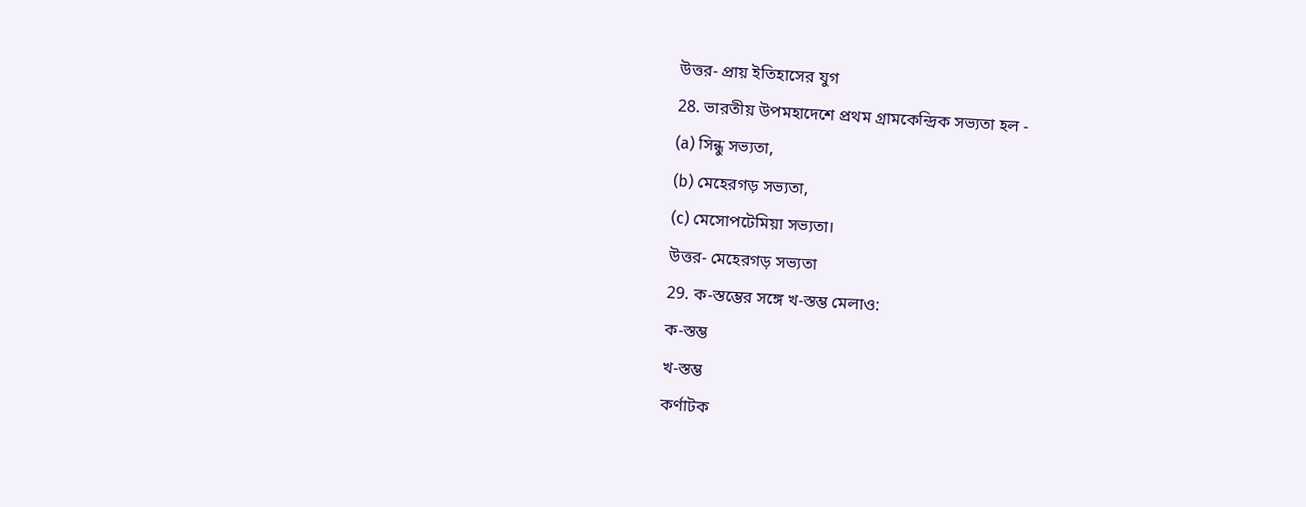উত্তর- প্রায় ইতিহাসের যুগ
28. ভারতীয় উপমহাদেশে প্রথম গ্রামকেন্দ্রিক সভ্যতা হল -
(a) সিন্ধু সভ্যতা,
(b) মেহেরগড় সভ্যতা,
(c) মেসোপটেমিয়া সভ্যতা।
উত্তর- মেহেরগড় সভ্যতা
29. ক-স্তম্ভের সঙ্গে খ-স্তম্ভ মেলাও:
ক-স্তম্ভ
খ-স্তম্ভ
কর্ণাটক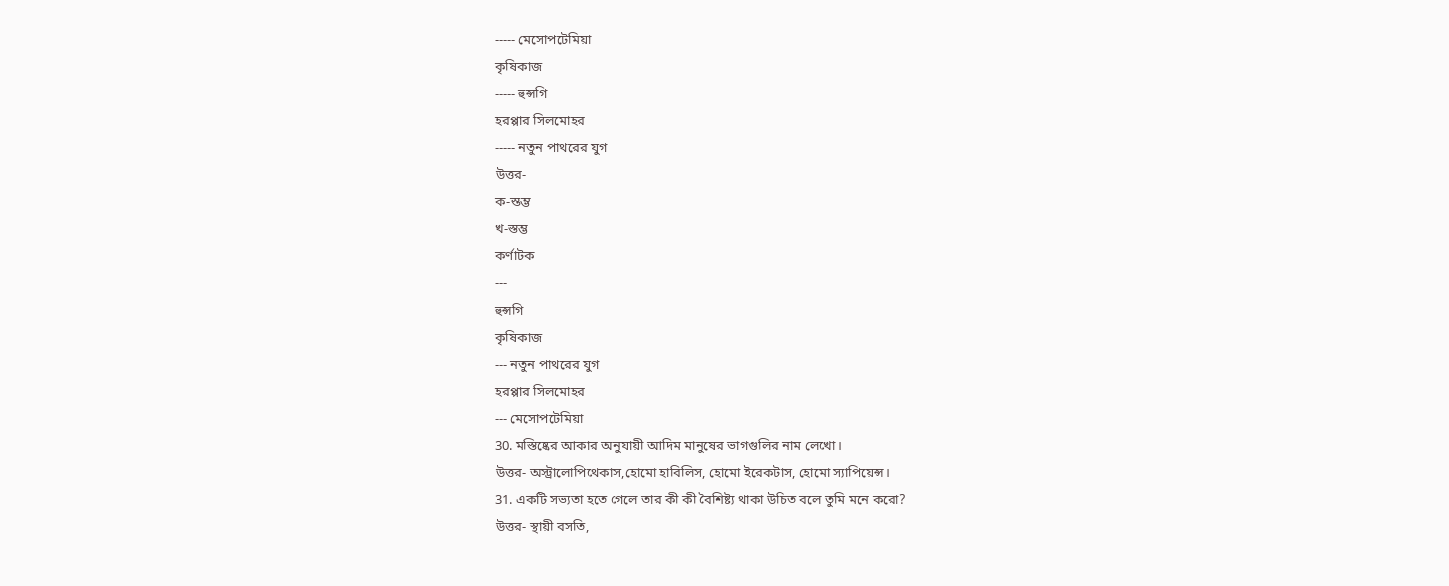----- মেসোপটেমিয়া
কৃষিকাজ
----- হুন্সগি
হরপ্পার সিলমোহর
----- নতুন পাথরের যুগ
উত্তর-
ক-স্তম্ভ
খ-স্তম্ভ
কর্ণাটক
---
হুন্সগি
কৃষিকাজ
--- নতুন পাথরের যুগ
হরপ্পার সিলমোহর
--- মেসোপটেমিয়া
30. মস্তিষ্কের আকার অনুযায়ী আদিম মানুষের ভাগগুলির নাম লেখো।
উত্তর- অস্ট্রালোপিথেকাস,হোমো হাবিলিস, হোমো ইরেকটাস, হোমো স্যাপিয়েন্স।
31. একটি সভ্যতা হতে গেলে তার কী কী বৈশিষ্ট্য থাকা উচিত বলে তুমি মনে করো?
উত্তর- স্থায়ী বসতি,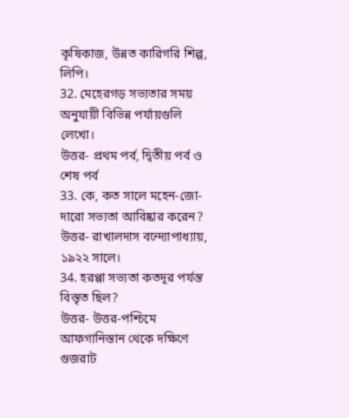কৃষিকাজ, উন্নত কারিগরি শিল্প, লিপি।
32. মেহেরগড় সভ্যতার সময় অনুযায়ী বিভিন্ন পর্যায়গুলি লেখো।
উত্তর- প্রথম পর্ব, দ্বিতীয় পর্ব ও শেষ পর্ব
33. কে, কত সালে মহেন-জো-দারো সভ্যতা আবিষ্কার করেন?
উত্তর- রাখালদাস বন্দ্যোপাধ্যায়, ১৯২২ সালে।
34. হরপ্পা সভ্যতা কতদূর পর্যন্ত বিস্তৃত ছিল?
উত্তর- উত্তর-পশ্চিমে আফগানিস্তান থেকে দক্ষিণে গুজরাট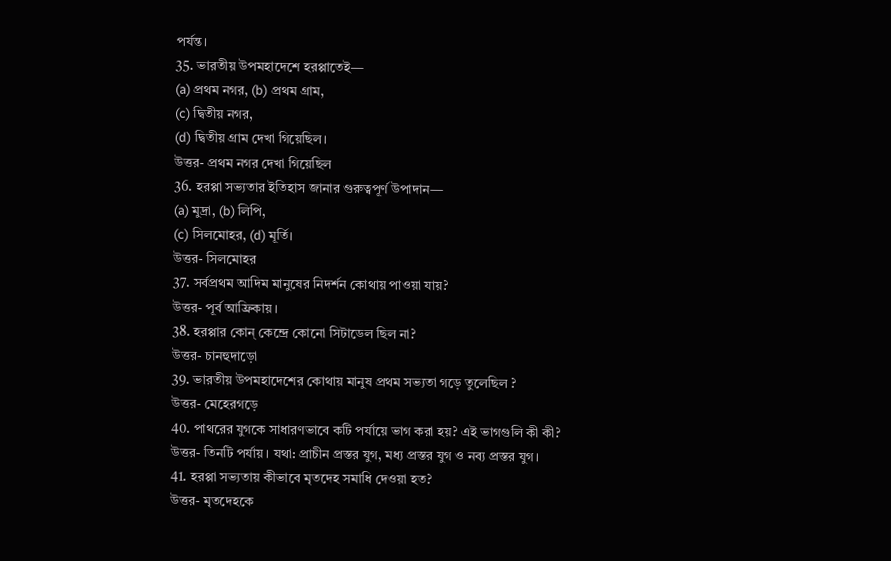পর্যন্ত।
35. ভারতীয় উপমহাদেশে হরপ্পাতেই—
(a) প্রথম নগর, (b) প্রথম গ্রাম,
(c) দ্বিতীয় নগর,
(d) দ্বিতীয় গ্রাম দেখা গিয়েছিল।
উত্তর- প্রথম নগর দেখা গিয়েছিল
36. হরপ্পা সভ্যতার ইতিহাস জানার গুরুত্বপূর্ণ উপাদান—
(a) মুদ্রা, (b) লিপি,
(c) সিলমোহর, (d) মূর্তি।
উত্তর- সিলমোহর
37. সর্বপ্রথম আদিম মানুষের নিদর্শন কোথায় পাওয়া যায়?
উত্তর- পূর্ব আফ্রিকায়।
38. হরপ্পার কোন্ কেন্দ্রে কোনো সিটাডেল ছিল না?
উত্তর- চানহুদাড়ো
39. ভারতীয় উপমহাদেশের কোথায় মানুষ প্রথম সভ্যতা গড়ে তুলেছিল ?
উত্তর- মেহেরগড়ে
40. পাথরের যুগকে সাধারণভাবে কটি পর্যায়ে ভাগ করা হয়? এই ভাগগুলি কী কী?
উত্তর- তিনটি পর্যায়। যথা: প্রাচীন প্রস্তর যুগ, মধ্য প্রস্তর যুগ ও নব্য প্রস্তর যুগ।
41. হরপ্পা সভ্যতায় কীভাবে মৃতদেহ সমাধি দেওয়া হত?
উত্তর- মৃতদেহকে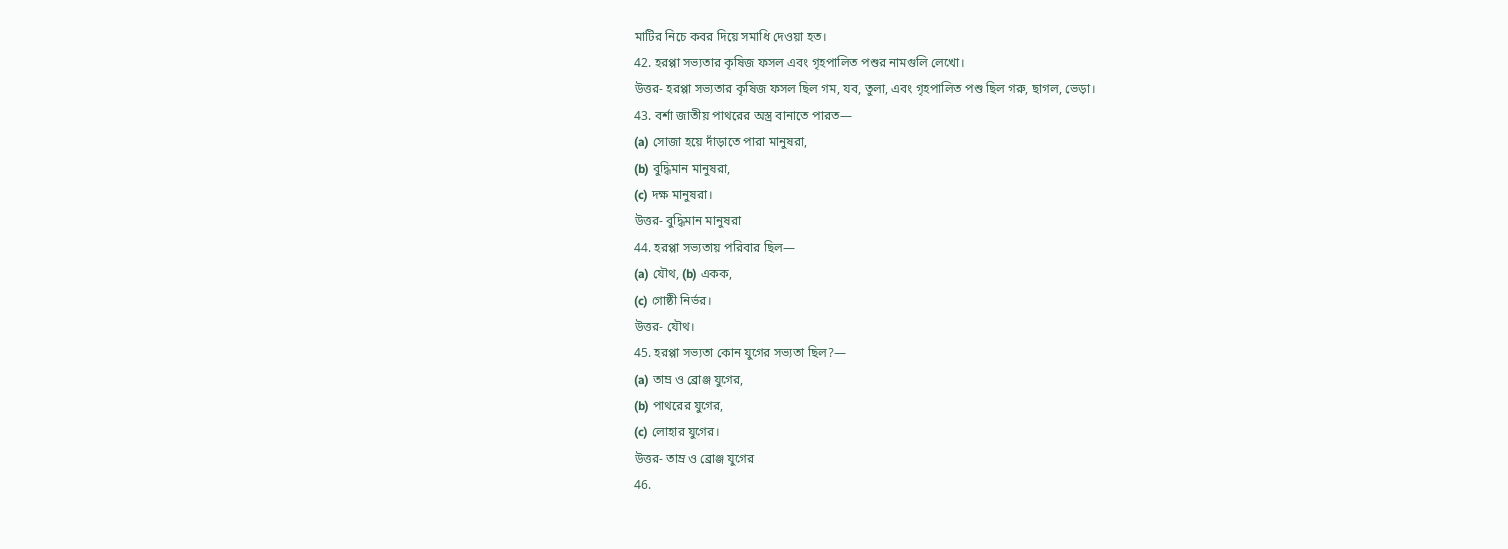মাটির নিচে কবর দিয়ে সমাধি দেওয়া হত।
42. হরপ্পা সভ্যতার কৃষিজ ফসল এবং গৃহপালিত পশুর নামগুলি লেখো।
উত্তর- হরপ্পা সভ্যতার কৃষিজ ফসল ছিল গম, যব, তুলা, এবং গৃহপালিত পশু ছিল গরু, ছাগল, ভেড়া।
43. বর্শা জাতীয় পাথরের অস্ত্র বানাতে পারত—
(a) সোজা হয়ে দাঁড়াতে পারা মানুষরা,
(b) বুদ্ধিমান মানুষরা,
(c) দক্ষ মানুষরা।
উত্তর- বুদ্ধিমান মানুষরা
44. হরপ্পা সভ্যতায় পরিবার ছিল—
(a) যৌথ, (b) একক,
(c) গোষ্ঠী নির্ভর।
উত্তর- যৌথ।
45. হরপ্পা সভ্যতা কোন যুগের সভ্যতা ছিল?—
(a) তাম্র ও ব্রোঞ্জ যুগের,
(b) পাথরের যুগের,
(c) লোহার যুগের।
উত্তর- তাম্র ও ব্রোঞ্জ যুগের
46.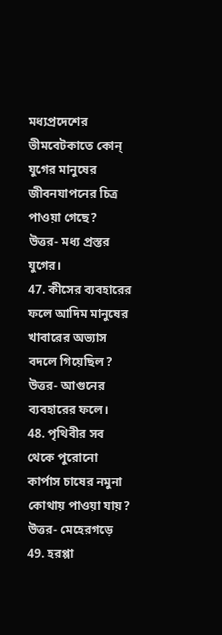মধ্যপ্রদেশের ভীমবেটকাতে কোন্ যুগের মানুষের জীবনযাপনের চিত্র পাওয়া গেছে?
উত্তর- মধ্য প্রস্তর যুগের।
47. কীসের ব্যবহারের ফলে আদিম মানুষের খাবারের অভ্যাস বদলে গিয়েছিল?
উত্তর- আগুনের ব্যবহারের ফলে।
48. পৃথিবীর সব থেকে পুরোনো কার্পাস চাষের নমুনা কোথায় পাওয়া যায়?
উত্তর- মেহেরগড়ে
49. হরপ্পা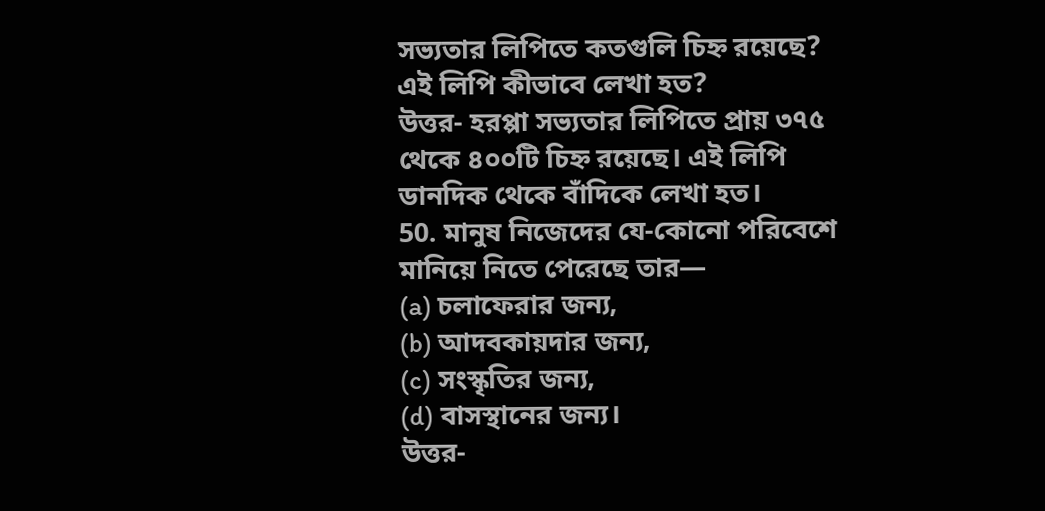সভ্যতার লিপিতে কতগুলি চিহ্ন রয়েছে? এই লিপি কীভাবে লেখা হত?
উত্তর- হরপ্পা সভ্যতার লিপিতে প্রায় ৩৭৫ থেকে ৪০০টি চিহ্ন রয়েছে। এই লিপি ডানদিক থেকে বাঁদিকে লেখা হত।
50. মানুষ নিজেদের যে-কোনো পরিবেশে মানিয়ে নিতে পেরেছে তার—
(a) চলাফেরার জন্য,
(b) আদবকায়দার জন্য,
(c) সংস্কৃতির জন্য,
(d) বাসস্থানের জন্য।
উত্তর-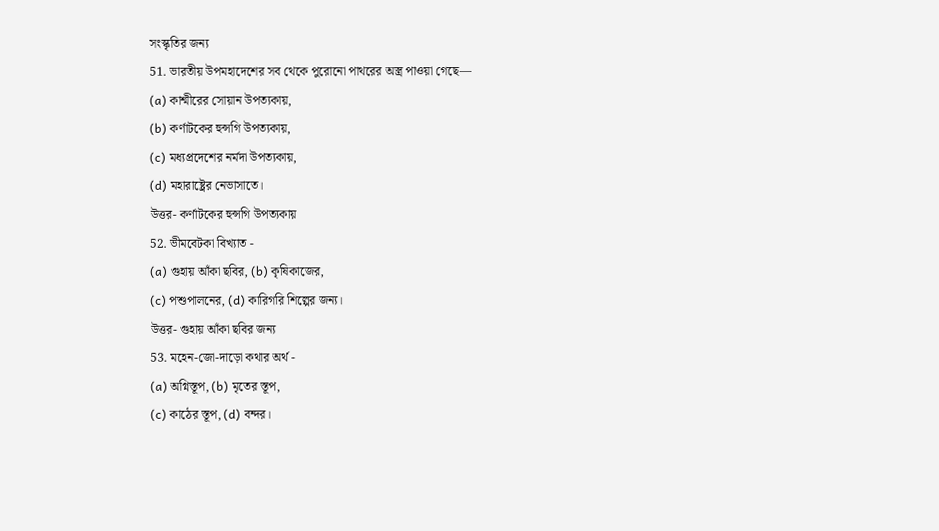সংস্কৃতির জন্য
51. ভারতীয় উপমহাদেশের সব থেকে পুরোনো পাথরের অস্ত্র পাওয়া গেছে—
(a) কাশ্মীরের সোয়ান উপত্যকায়,
(b) কর্ণাটকের হুন্সগি উপত্যকায়,
(c) মধ্যপ্রদেশের নর্মদা উপত্যকায়,
(d) মহারাষ্ট্রের নেভাসাতে।
উত্তর- কর্ণাটকের হুন্সগি উপত্যকায়
52. ভীমবেটকা বিখ্যাত -
(a) গুহায় আঁকা ছবির, (b) কৃষিকাজের,
(c) পশুপালনের, (d) কারিগরি শিল্পের জন্য।
উত্তর- গুহায় আঁকা ছবির জন্য
53. মহেন-জো-দাড়ো কথার অর্থ -
(a) অগ্নিস্তূপ, (b) মৃতের স্তূপ,
(c) কাঠের স্তূপ, (d) বন্দর।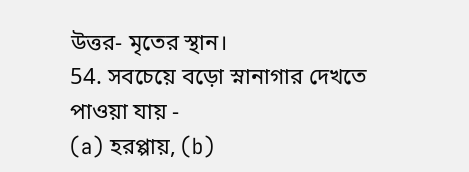উত্তর- মৃতের স্থান।
54. সবচেয়ে বড়ো স্নানাগার দেখতে পাওয়া যায় -
(a) হরপ্পায়, (b)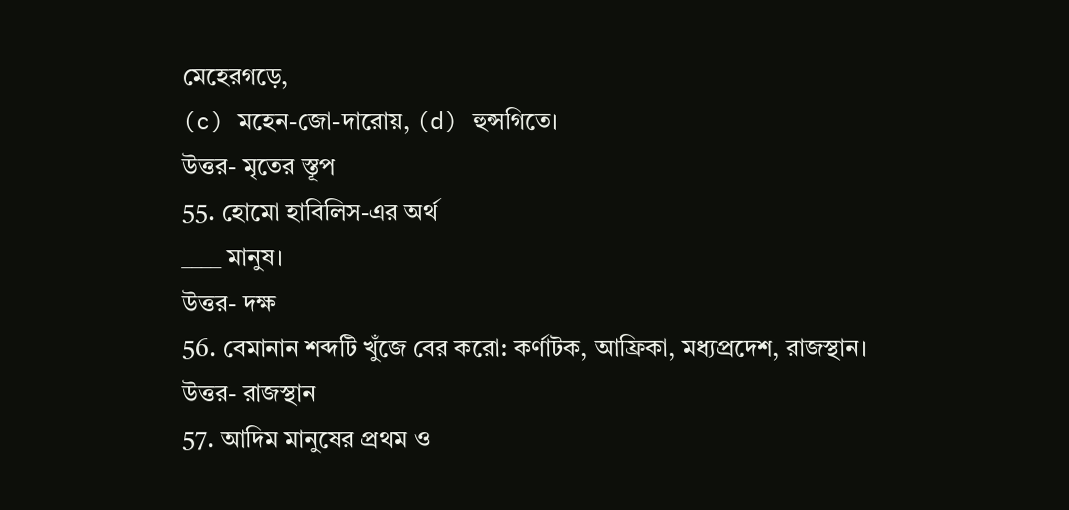মেহেরগড়ে,
(c) মহেন-জো-দারোয়, (d) হুন্সগিতে।
উত্তর- মৃতের স্তূপ
55. হোমো হাবিলিস-এর অর্থ
____ মানুষ।
উত্তর- দক্ষ
56. বেমানান শব্দটি খুঁজে বের করো: কর্ণাটক, আফ্রিকা, মধ্যপ্রদেশ, রাজস্থান।
উত্তর- রাজস্থান
57. আদিম মানুষের প্রথম ও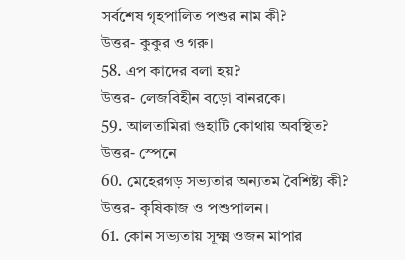সর্বশেষ গৃহপালিত পশুর নাম কী?
উত্তর- কুকুর ও গরু।
58. এপ কাদের বলা হয়?
উত্তর- লেজবিহীন বড়ো বানরকে।
59. আলতামিরা গুহাটি কোথায় অবস্থিত?
উত্তর- স্পেনে
60. মেহেরগড় সভ্যতার অন্যতম বৈশিষ্ট্য কী?
উত্তর- কৃষিকাজ ও পশুপালন।
61. কোন সভ্যতায় সূক্ষ্ম ওজন মাপার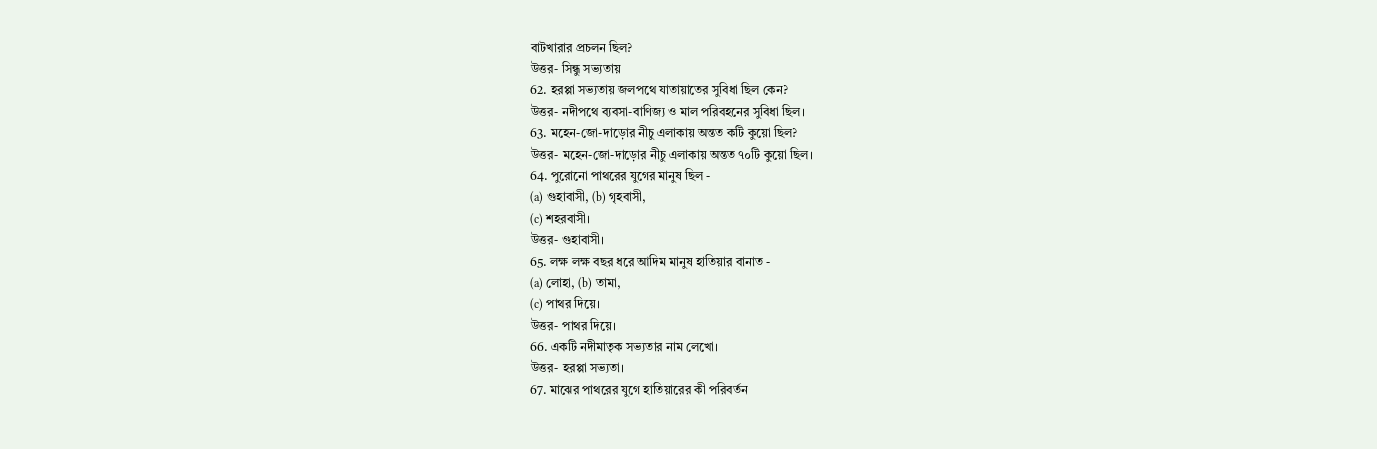বাটখারার প্রচলন ছিল?
উত্তর- সিন্ধু সভ্যতায়
62. হরপ্পা সভ্যতায় জলপথে যাতায়াতের সুবিধা ছিল কেন?
উত্তর- নদীপথে ব্যবসা-বাণিজ্য ও মাল পরিবহনের সুবিধা ছিল।
63. মহেন-জো-দাড়োর নীচু এলাকায় অন্তত কটি কুয়ো ছিল?
উত্তর- মহেন-জো-দাড়োর নীচু এলাকায় অন্তত ৭০টি কুয়ো ছিল।
64. পুরোনো পাথরের যুগের মানুষ ছিল -
(a) গুহাবাসী, (b) গৃহবাসী,
(c) শহরবাসী।
উত্তর- গুহাবাসী।
65. লক্ষ লক্ষ বছর ধরে আদিম মানুষ হাতিয়ার বানাত -
(a) লোহা, (b) তামা,
(c) পাথর দিয়ে।
উত্তর- পাথর দিয়ে।
66. একটি নদীমাতৃক সভ্যতার নাম লেখো।
উত্তর- হরপ্পা সভ্যতা।
67. মাঝের পাথরের যুগে হাতিয়ারের কী পরিবর্তন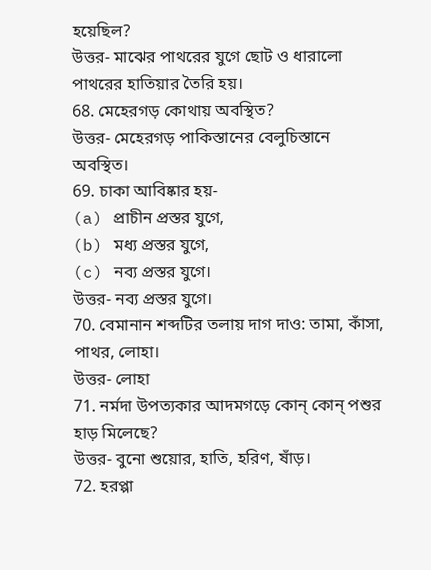হয়েছিল?
উত্তর- মাঝের পাথরের যুগে ছোট ও ধারালো পাথরের হাতিয়ার তৈরি হয়।
68. মেহেরগড় কোথায় অবস্থিত?
উত্তর- মেহেরগড় পাকিস্তানের বেলুচিস্তানে অবস্থিত।
69. চাকা আবিষ্কার হয়-
(a) প্রাচীন প্রস্তর যুগে,
(b) মধ্য প্রস্তর যুগে,
(c) নব্য প্রস্তর যুগে।
উত্তর- নব্য প্রস্তর যুগে।
70. বেমানান শব্দটির তলায় দাগ দাও: তামা, কাঁসা, পাথর, লোহা।
উত্তর- লোহা
71. নর্মদা উপত্যকার আদমগড়ে কোন্ কোন্ পশুর হাড় মিলেছে?
উত্তর- বুনো শুয়োর, হাতি, হরিণ, ষাঁড়।
72. হরপ্পা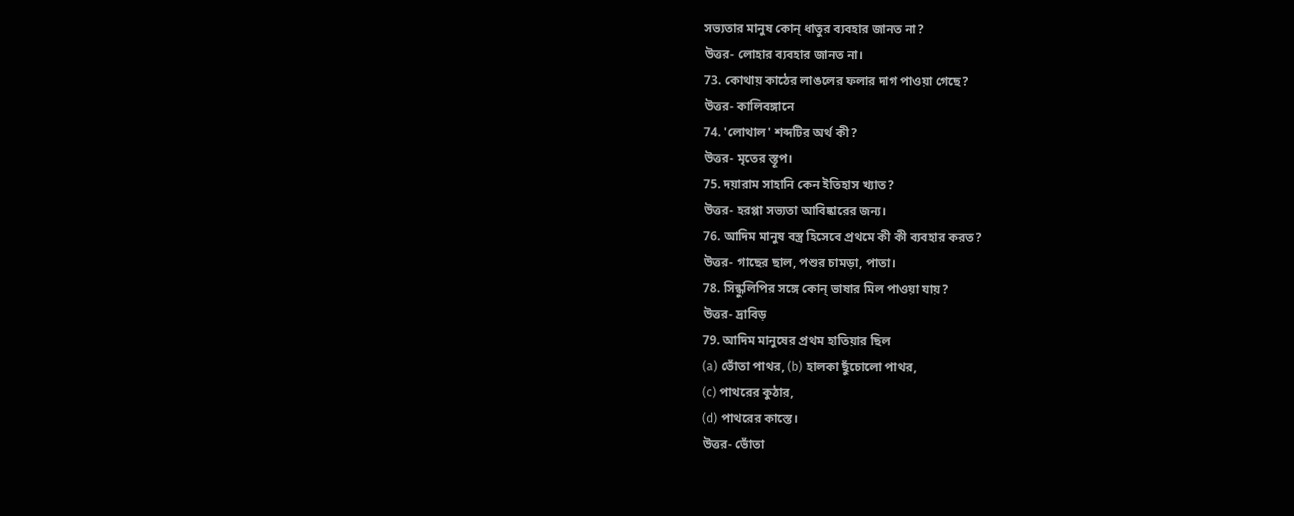সভ্যতার মানুষ কোন্ ধাতুর ব্যবহার জানত না?
উত্তর- লোহার ব্যবহার জানত না।
73. কোথায় কাঠের লাঙলের ফলার দাগ পাওয়া গেছে?
উত্তর- কালিবঙ্গানে
74. 'লোথাল' শব্দটির অর্থ কী?
উত্তর- মৃতের স্তূপ।
75. দয়ারাম সাহানি কেন ইতিহাস খ্যাত?
উত্তর- হরপ্পা সভ্যতা আবিষ্কারের জন্য।
76. আদিম মানুষ বস্ত্র হিসেবে প্রথমে কী কী ব্যবহার করত?
উত্তর- গাছের ছাল, পশুর চামড়া, পাতা।
78. সিন্ধুলিপির সঙ্গে কোন্ ভাষার মিল পাওয়া যায়?
উত্তর- দ্রাবিড়
79. আদিম মানুষের প্রথম হাতিয়ার ছিল
(a) ভোঁতা পাথর, (b) হালকা ছুঁচোলো পাথর,
(c) পাথরের কুঠার,
(d) পাথরের কাস্তে।
উত্তর- ভোঁতা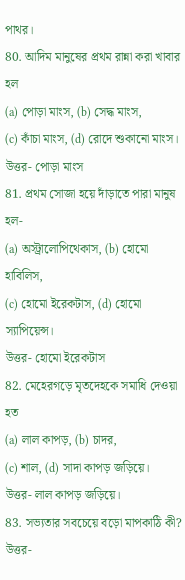পাথর।
80. আদিম মানুষের প্রথম রান্না করা খাবার হল
(a) পোড়া মাংস, (b) সেদ্ধ মাংস,
(c) কাঁচা মাংস, (d) রোদে শুকানো মাংস।
উত্তর- পোড়া মাংস
81. প্রথম সোজা হয়ে দাঁড়াতে পারা মানুষ হল-
(a) অস্ট্রালোপিথেকাস, (b) হোমো হাবিলিস,
(c) হোমো ইরেকটাস, (d) হোমো স্যাপিয়েন্স।
উত্তর- হোমো ইরেকটাস
82. মেহেরগড়ে মৃতদেহকে সমাধি দেওয়া হত
(a) লাল কাপড়, (b) চাদর,
(c) শাল, (d) সাদা কাপড় জড়িয়ে।
উত্তর- লাল কাপড় জড়িয়ে।
83. সভ্যতার সবচেয়ে বড়ো মাপকাঠি কী?
উত্তর-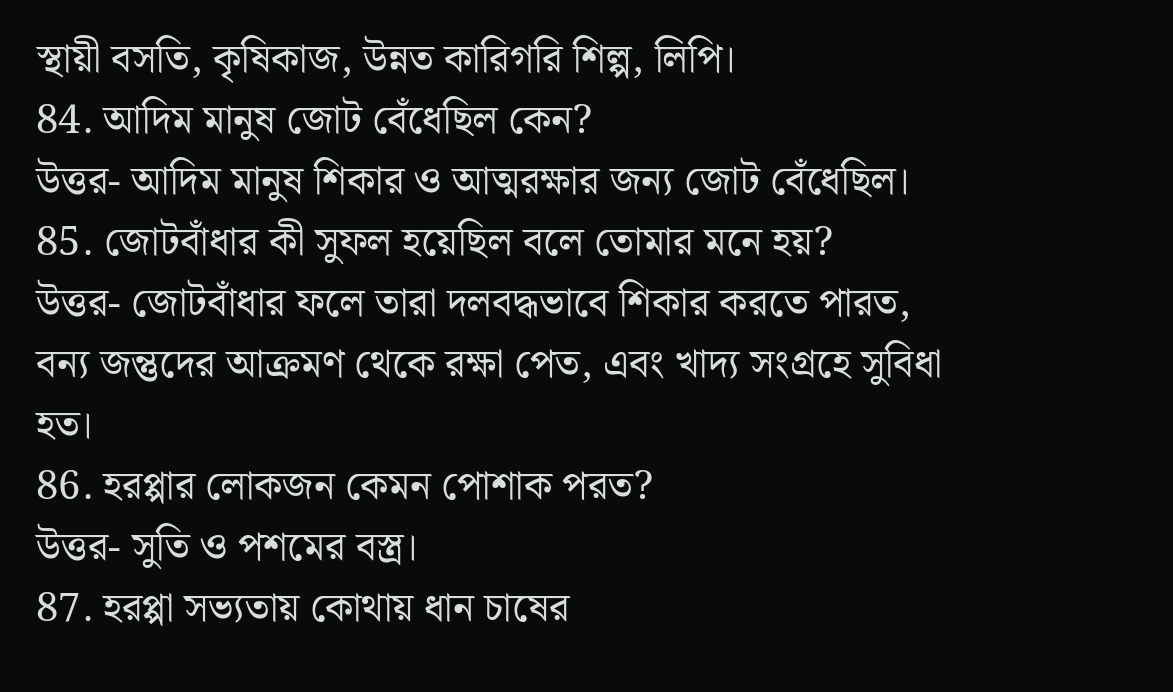স্থায়ী বসতি, কৃষিকাজ, উন্নত কারিগরি শিল্প, লিপি।
84. আদিম মানুষ জোট বেঁধেছিল কেন?
উত্তর- আদিম মানুষ শিকার ও আত্মরক্ষার জন্য জোট বেঁধেছিল।
85. জোটবাঁধার কী সুফল হয়েছিল বলে তোমার মনে হয়?
উত্তর- জোটবাঁধার ফলে তারা দলবদ্ধভাবে শিকার করতে পারত, বন্য জন্তুদের আক্রমণ থেকে রক্ষা পেত, এবং খাদ্য সংগ্রহে সুবিধা হত।
86. হরপ্পার লোকজন কেমন পোশাক পরত?
উত্তর- সুতি ও পশমের বস্ত্র।
87. হরপ্পা সভ্যতায় কোথায় ধান চাষের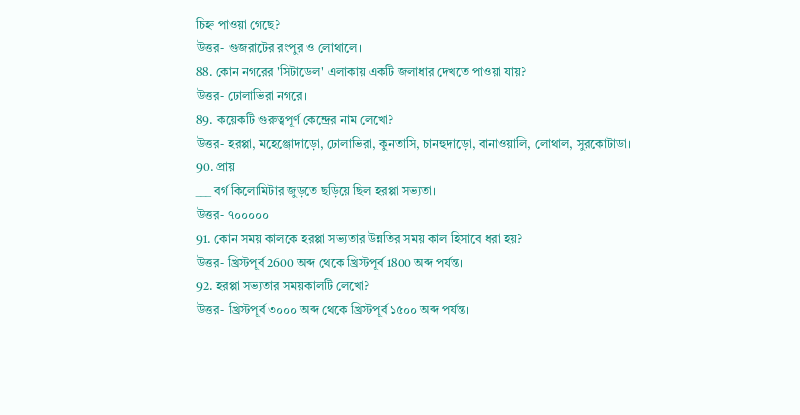চিহ্ন পাওয়া গেছে?
উত্তর- গুজরাটের রংপুর ও লোথালে।
88. কোন নগরের 'সিটাডেল' এলাকায় একটি জলাধার দেখতে পাওয়া যায়?
উত্তর- ঢোলাভিরা নগরে।
89. কয়েকটি গুরুত্বপূর্ণ কেন্দ্রের নাম লেখো?
উত্তর- হরপ্পা, মহেঞ্জোদাড়ো, ঢোলাভিরা, কুনতাসি, চানহুদাড়ো, বানাওয়ালি, লোথাল, সুরকোটাডা।
90. প্রায়
___ বর্গ কিলোমিটার জুড়তে ছড়িয়ে ছিল হরপ্পা সভ্যতা।
উত্তর- ৭০০০০০
91. কোন সময় কালকে হরপ্পা সভ্যতার উন্নতির সময় কাল হিসাবে ধরা হয়?
উত্তর- খ্রিস্টপূর্ব 2600 অব্দ থেকে খ্রিস্টপূর্ব 1800 অব্দ পর্যন্ত।
92. হরপ্পা সভ্যতার সময়কালটি লেখো?
উত্তর- খ্রিস্টপূর্ব ৩০০০ অব্দ থেকে খ্রিস্টপূর্ব ১৫০০ অব্দ পর্যন্ত।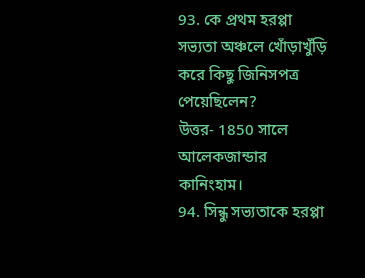93. কে প্রথম হরপ্পা সভ্যতা অঞ্চলে খোঁড়াখুঁড়ি করে কিছু জিনিসপত্র পেয়েছিলেন?
উত্তর- 1850 সালে আলেকজান্ডার কানিংহাম।
94. সিন্ধু সভ্যতাকে হরপ্পা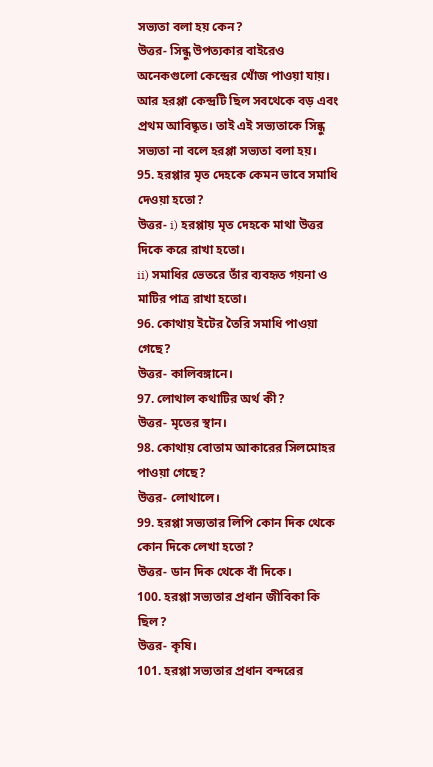সভ্যতা বলা হয় কেন?
উত্তর- সিন্ধু উপত্যকার বাইরেও অনেকগুলো কেন্দ্রের খোঁজ পাওয়া যায়। আর হরপ্পা কেন্দ্রটি ছিল সবথেকে বড় এবং প্রথম আবিষ্কৃত। তাই এই সভ্যতাকে সিন্ধু সভ্যতা না বলে হরপ্পা সভ্যতা বলা হয়।
95. হরপ্পার মৃত দেহকে কেমন ভাবে সমাধি দেওয়া হতো?
উত্তর- i) হরপ্পায় মৃত দেহকে মাথা উত্তর দিকে করে রাখা হতো।
ii) সমাধির ভেতরে তাঁর ব্যবহৃত গয়না ও মাটির পাত্র রাখা হতো।
96. কোথায় ইটের তৈরি সমাধি পাওয়া গেছে?
উত্তর- কালিবঙ্গানে।
97. লোথাল কথাটির অর্থ কী?
উত্তর- মৃতের স্থান।
98. কোথায় বোতাম আকারের সিলমোহর পাওয়া গেছে?
উত্তর- লোথালে।
99. হরপ্পা সভ্যতার লিপি কোন দিক থেকে কোন দিকে লেখা হতো?
উত্তর- ডান দিক থেকে বাঁ দিকে।
100. হরপ্পা সভ্যতার প্রধান জীবিকা কি ছিল?
উত্তর- কৃষি।
101. হরপ্পা সভ্যতার প্রধান বন্দরের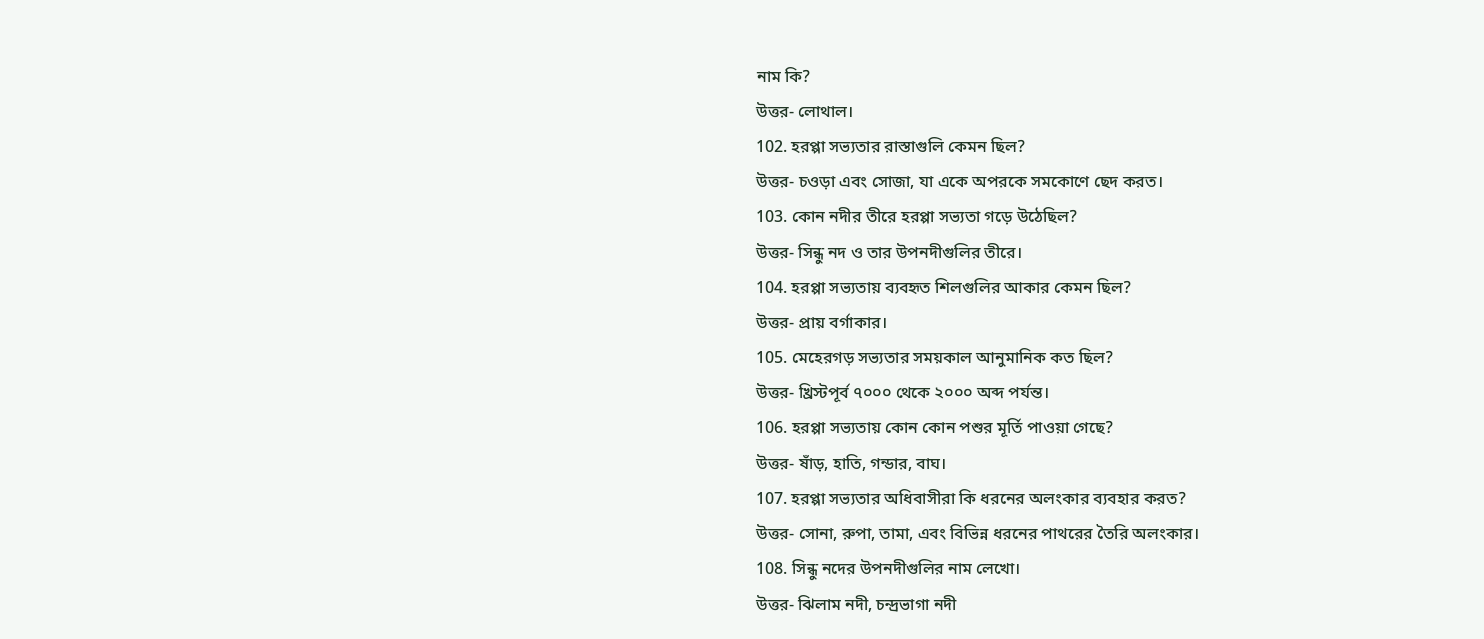নাম কি?
উত্তর- লোথাল।
102. হরপ্পা সভ্যতার রাস্তাগুলি কেমন ছিল?
উত্তর- চওড়া এবং সোজা, যা একে অপরকে সমকোণে ছেদ করত।
103. কোন নদীর তীরে হরপ্পা সভ্যতা গড়ে উঠেছিল?
উত্তর- সিন্ধু নদ ও তার উপনদীগুলির তীরে।
104. হরপ্পা সভ্যতায় ব্যবহৃত শিলগুলির আকার কেমন ছিল?
উত্তর- প্রায় বর্গাকার।
105. মেহেরগড় সভ্যতার সময়কাল আনুমানিক কত ছিল?
উত্তর- খ্রিস্টপূর্ব ৭০০০ থেকে ২০০০ অব্দ পর্যন্ত।
106. হরপ্পা সভ্যতায় কোন কোন পশুর মূর্তি পাওয়া গেছে?
উত্তর- ষাঁড়, হাতি, গন্ডার, বাঘ।
107. হরপ্পা সভ্যতার অধিবাসীরা কি ধরনের অলংকার ব্যবহার করত?
উত্তর- সোনা, রুপা, তামা, এবং বিভিন্ন ধরনের পাথরের তৈরি অলংকার।
108. সিন্ধু নদের উপনদীগুলির নাম লেখো।
উত্তর- ঝিলাম নদী, চন্দ্রভাগা নদী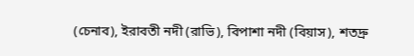(চেনাব), ইরাবতী নদী (রাভি), বিপাশা নদী (বিয়াস), শতদ্রু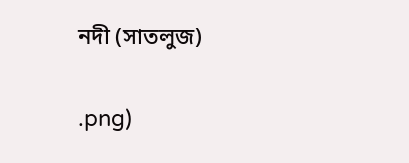নদী (সাতলুজ)

.png)